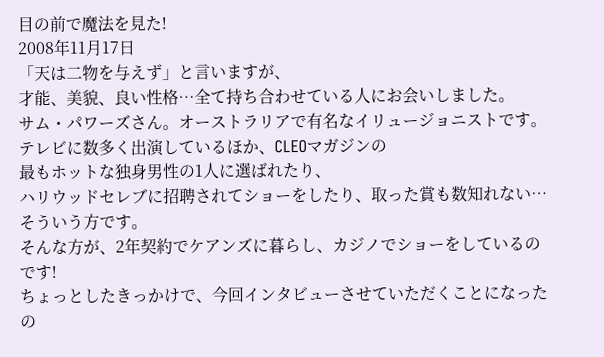目の前で魔法を見た!
2008年11月17日
「天は二物を与えず」と言いますが、
才能、美貌、良い性格…全て持ち合わせている人にお会いしました。
サム・パワーズさん。オーストラリアで有名なイリュージョニストです。
テレビに数多く出演しているほか、CLEOマガジンの
最もホットな独身男性の1人に選ばれたり、
ハリウッドセレブに招聘されてショーをしたり、取った賞も数知れない…
そういう方です。
そんな方が、2年契約でケアンズに暮らし、カジノでショーをしているのです!
ちょっとしたきっかけで、今回インタビューさせていただくことになったの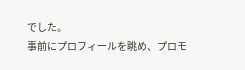でした。
事前にプロフィールを眺め、プロモ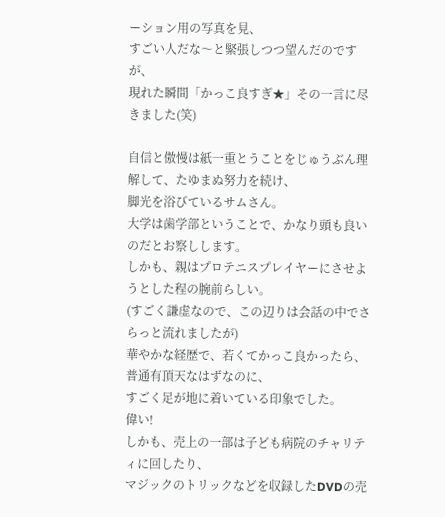ーション用の写真を見、
すごい人だな〜と緊張しつつ望んだのですが、
現れた瞬間「かっこ良すぎ★」その一言に尽きました(笑)

自信と傲慢は紙一重とうことをじゅうぶん理解して、たゆまぬ努力を続け、
脚光を浴びているサムさん。
大学は歯学部ということで、かなり頭も良いのだとお察しします。
しかも、親はプロテニスプレイヤーにさせようとした程の腕前らしい。
(すごく謙虚なので、この辺りは会話の中でさらっと流れましたが)
華やかな経歴で、若くてかっこ良かったら、普通有頂天なはずなのに、
すごく足が地に着いている印象でした。
偉い!
しかも、売上の一部は子ども病院のチャリティに回したり、
マジックのトリックなどを収録したDVDの売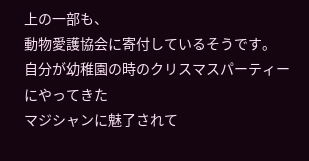上の一部も、
動物愛護協会に寄付しているそうです。
自分が幼稚園の時のクリスマスパーティーにやってきた
マジシャンに魅了されて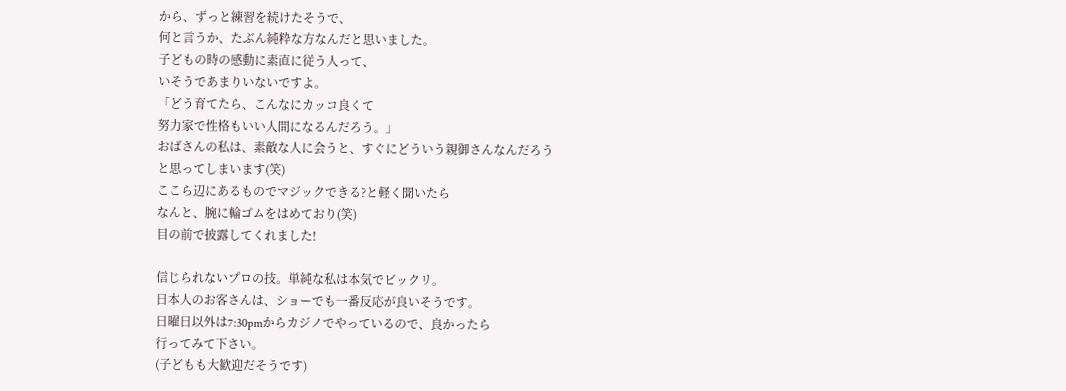から、ずっと練習を続けたそうで、
何と言うか、たぶん純粋な方なんだと思いました。
子どもの時の感動に素直に従う人って、
いそうであまりいないですよ。
「どう育てたら、こんなにカッコ良くて
努力家で性格もいい人間になるんだろう。」
おばさんの私は、素敵な人に会うと、すぐにどういう親御さんなんだろう
と思ってしまいます(笑)
ここら辺にあるものでマジックできる?と軽く聞いたら
なんと、腕に輪ゴムをはめており(笑)
目の前で披露してくれました!

信じられないプロの技。単純な私は本気でビックリ。
日本人のお客さんは、ショーでも一番反応が良いそうです。
日曜日以外は7:30pmからカジノでやっているので、良かったら
行ってみて下さい。
(子どもも大歓迎だそうです)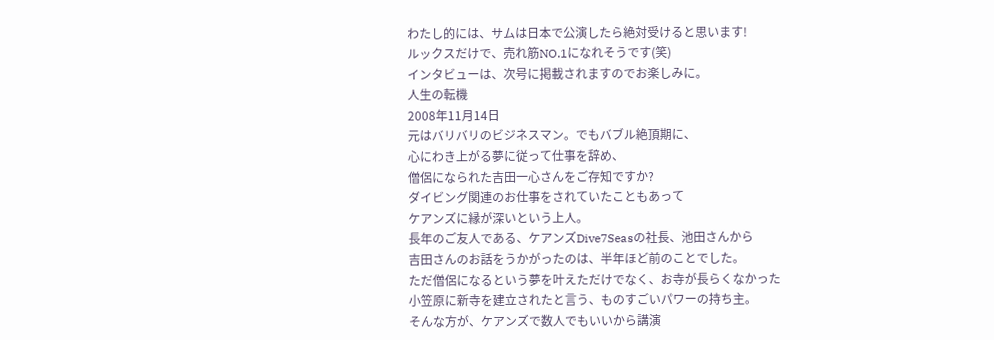わたし的には、サムは日本で公演したら絶対受けると思います!
ルックスだけで、売れ筋NO.1になれそうです(笑)
インタビューは、次号に掲載されますのでお楽しみに。
人生の転機
2008年11月14日
元はバリバリのビジネスマン。でもバブル絶頂期に、
心にわき上がる夢に従って仕事を辞め、
僧侶になられた吉田一心さんをご存知ですか?
ダイビング関連のお仕事をされていたこともあって
ケアンズに縁が深いという上人。
長年のご友人である、ケアンズDive7Seasの社長、池田さんから
吉田さんのお話をうかがったのは、半年ほど前のことでした。
ただ僧侶になるという夢を叶えただけでなく、お寺が長らくなかった
小笠原に新寺を建立されたと言う、ものすごいパワーの持ち主。
そんな方が、ケアンズで数人でもいいから講演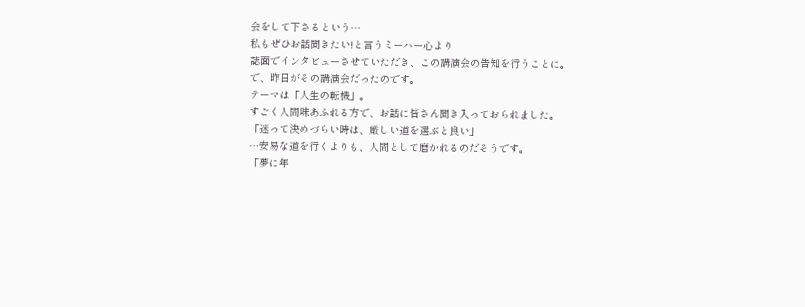会をして下さるという…
私もぜひお話聞きたい!と言うミーハー心より
誌面でインタビューさせていただき、この講演会の告知を行うことに。
で、昨日がその講演会だったのです。
テーマは「人生の転機」。
すごく人間味あふれる方で、お話に皆さん聞き入っておられました。
「迷って決めづらい時は、厳しい道を選ぶと良い」
…安易な道を行くよりも、人間として磨かれるのだそうです。
「夢に年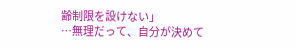齢制限を設けない」
…無理だって、自分が決めて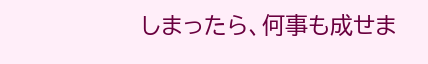しまったら、何事も成せま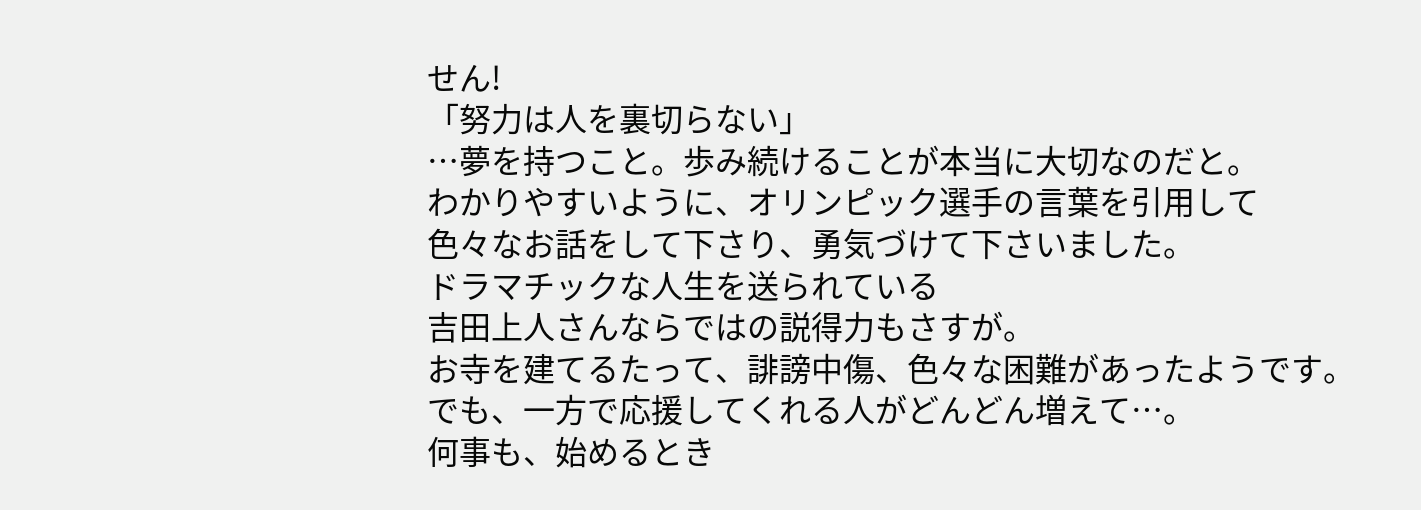せん!
「努力は人を裏切らない」
…夢を持つこと。歩み続けることが本当に大切なのだと。
わかりやすいように、オリンピック選手の言葉を引用して
色々なお話をして下さり、勇気づけて下さいました。
ドラマチックな人生を送られている
吉田上人さんならではの説得力もさすが。
お寺を建てるたって、誹謗中傷、色々な困難があったようです。
でも、一方で応援してくれる人がどんどん増えて…。
何事も、始めるとき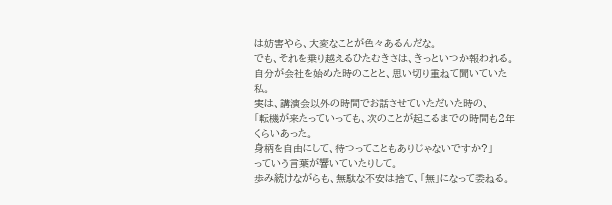は妨害やら、大変なことが色々あるんだな。
でも、それを乗り越えるひたむきさは、きっといつか報われる。
自分が会社を始めた時のことと、思い切り重ねて聞いていた私。
実は、講演会以外の時間でお話させていただいた時の、
「転機が来たっていっても、次のことが起こるまでの時間も2年くらいあった。
身柄を自由にして、待つってこともありじゃないですか?」
っていう言葉が響いていたりして。
歩み続けながらも、無駄な不安は捨て、「無」になって委ねる。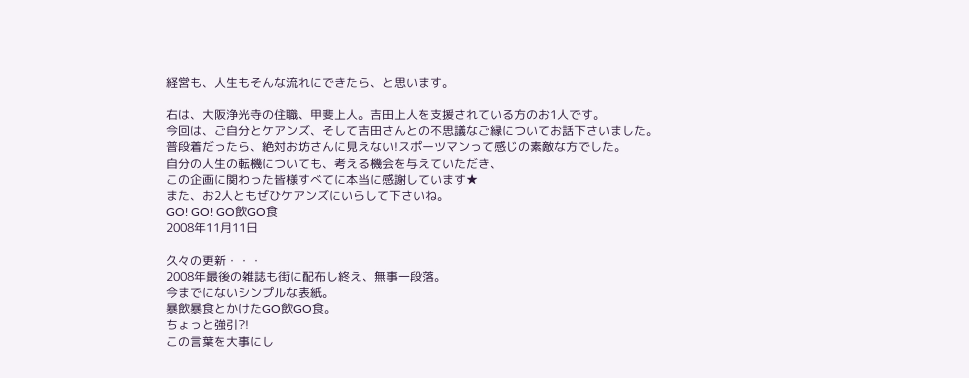経営も、人生もそんな流れにできたら、と思います。

右は、大阪浄光寺の住職、甲斐上人。吉田上人を支援されている方のお1人です。
今回は、ご自分とケアンズ、そして吉田さんとの不思議なご縁についてお話下さいました。
普段着だったら、絶対お坊さんに見えない!スポーツマンって感じの素敵な方でした。
自分の人生の転機についても、考える機会を与えていただき、
この企画に関わった皆様すべてに本当に感謝しています★
また、お2人ともぜひケアンズにいらして下さいね。
GO! GO! GO飲GO食
2008年11月11日

久々の更新・・・
2008年最後の雑誌も街に配布し終え、無事一段落。
今までにないシンプルな表紙。
暴飲暴食とかけたGO飲GO食。
ちょっと強引?!
この言葉を大事にし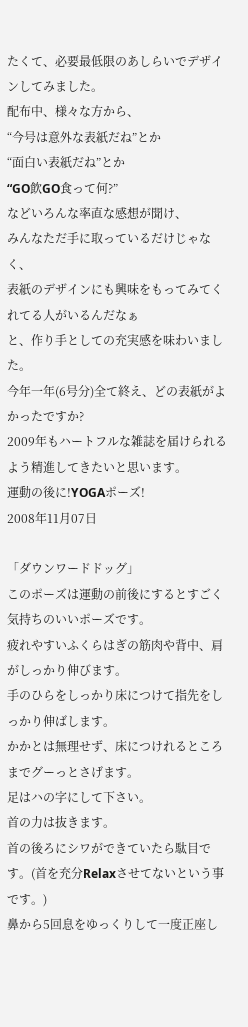たくて、必要最低限のあしらいでデザインしてみました。
配布中、様々な方から、
“今号は意外な表紙だね”とか
“面白い表紙だね”とか
“GO飲GO食って何?”
などいろんな率直な感想が聞け、
みんなただ手に取っているだけじゃなく、
表紙のデザインにも興味をもってみてくれてる人がいるんだなぁ
と、作り手としての充実感を味わいました。
今年一年(6号分)全て終え、どの表紙がよかったですか?
2009年もハートフルな雑誌を届けられるよう精進してきたいと思います。
運動の後に!YOGAポーズ!
2008年11月07日

「ダウンワードドッグ」
このポーズは運動の前後にするとすごく気持ちのいいポーズです。
疲れやすいふくらはぎの筋肉や背中、肩がしっかり伸びます。
手のひらをしっかり床につけて指先をしっかり伸ばします。
かかとは無理せず、床につけれるところまでグーっとさげます。
足はハの字にして下さい。
首の力は抜きます。
首の後ろにシワができていたら駄目です。(首を充分Relaxさせてないという事です。)
鼻から5回息をゆっくりして一度正座し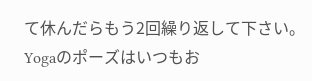て休んだらもう2回繰り返して下さい。
Yogaのポーズはいつもお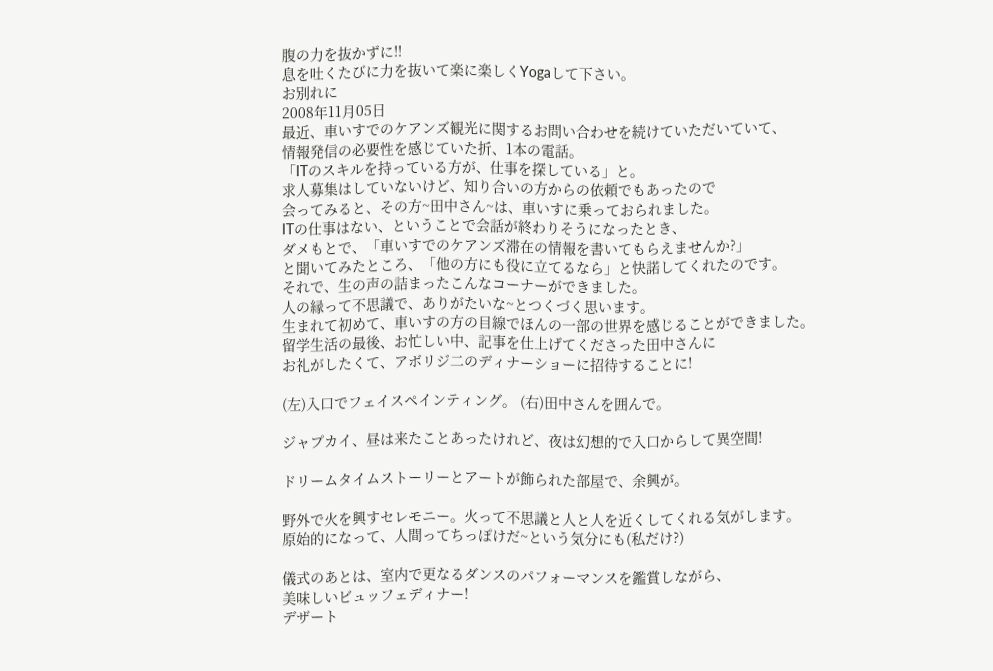腹の力を抜かずに!!
息を吐くたびに力を抜いて楽に楽しくYogaして下さい。
お別れに
2008年11月05日
最近、車いすでのケアンズ観光に関するお問い合わせを続けていただいていて、
情報発信の必要性を感じていた折、1本の電話。
「ITのスキルを持っている方が、仕事を探している」と。
求人募集はしていないけど、知り合いの方からの依頼でもあったので
会ってみると、その方~田中さん~は、車いすに乗っておられました。
ITの仕事はない、ということで会話が終わりそうになったとき、
ダメもとで、「車いすでのケアンズ滞在の情報を書いてもらえませんか?」
と聞いてみたところ、「他の方にも役に立てるなら」と快諾してくれたのです。
それで、生の声の詰まったこんなコーナーができました。
人の縁って不思議で、ありがたいな~とつくづく思います。
生まれて初めて、車いすの方の目線でほんの一部の世界を感じることができました。
留学生活の最後、お忙しい中、記事を仕上げてくださった田中さんに
お礼がしたくて、アボリジ二のディナーショーに招待することに!

(左)入口でフェイスペインティング。 (右)田中さんを囲んで。

ジャプカイ、昼は来たことあったけれど、夜は幻想的で入口からして異空間!

ドリームタイムストーリーとアートが飾られた部屋で、余興が。

野外で火を興すセレモニー。火って不思議と人と人を近くしてくれる気がします。
原始的になって、人間ってちっぽけだ~という気分にも(私だけ?)

儀式のあとは、室内で更なるダンスのパフォーマンスを鑑賞しながら、
美味しいビュッフェディナー!
デザート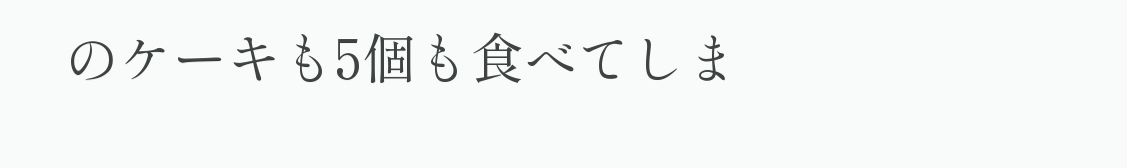のケーキも5個も食べてしま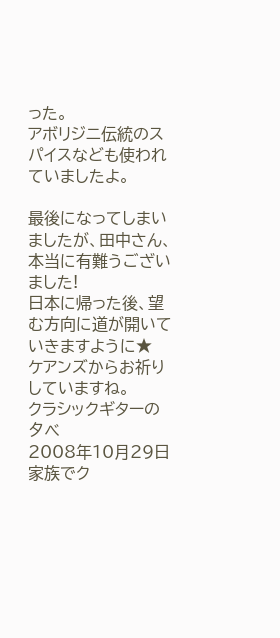った。
アボリジニ伝統のスパイスなども使われていましたよ。

最後になってしまいましたが、田中さん、本当に有難うございました!
日本に帰った後、望む方向に道が開いていきますように★
ケアンズからお祈りしていますね。
クラシックギターの夕べ
2008年10月29日
家族でク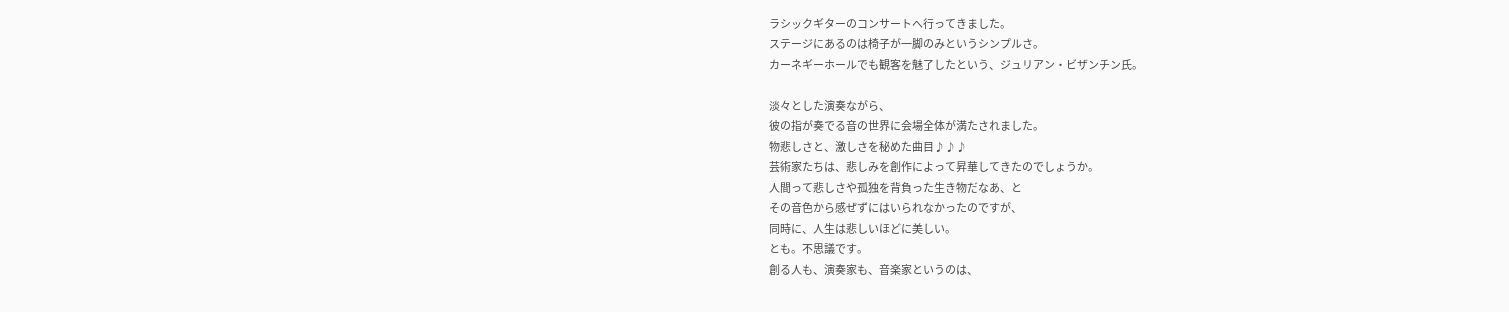ラシックギターのコンサートへ行ってきました。
ステージにあるのは椅子が一脚のみというシンプルさ。
カーネギーホールでも観客を魅了したという、ジュリアン・ビザンチン氏。

淡々とした演奏ながら、
彼の指が奏でる音の世界に会場全体が満たされました。
物悲しさと、激しさを秘めた曲目♪♪♪
芸術家たちは、悲しみを創作によって昇華してきたのでしょうか。
人間って悲しさや孤独を背負った生き物だなあ、と
その音色から感ぜずにはいられなかったのですが、
同時に、人生は悲しいほどに美しい。
とも。不思議です。
創る人も、演奏家も、音楽家というのは、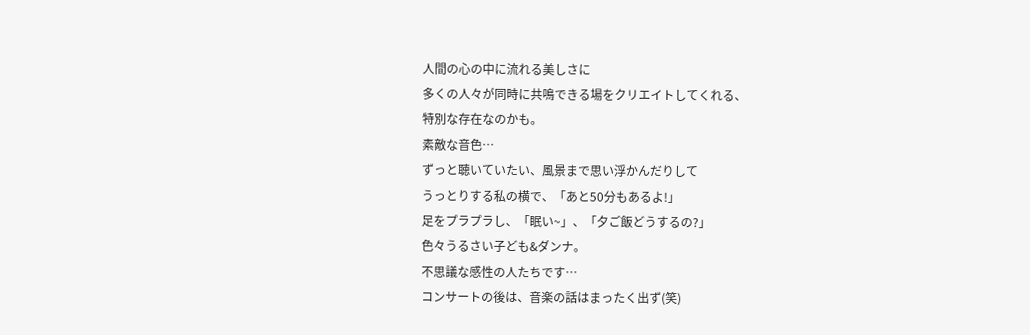人間の心の中に流れる美しさに
多くの人々が同時に共鳴できる場をクリエイトしてくれる、
特別な存在なのかも。
素敵な音色…
ずっと聴いていたい、風景まで思い浮かんだりして
うっとりする私の横で、「あと50分もあるよ!」
足をプラプラし、「眠い~」、「夕ご飯どうするの?」
色々うるさい子ども&ダンナ。
不思議な感性の人たちです…
コンサートの後は、音楽の話はまったく出ず(笑)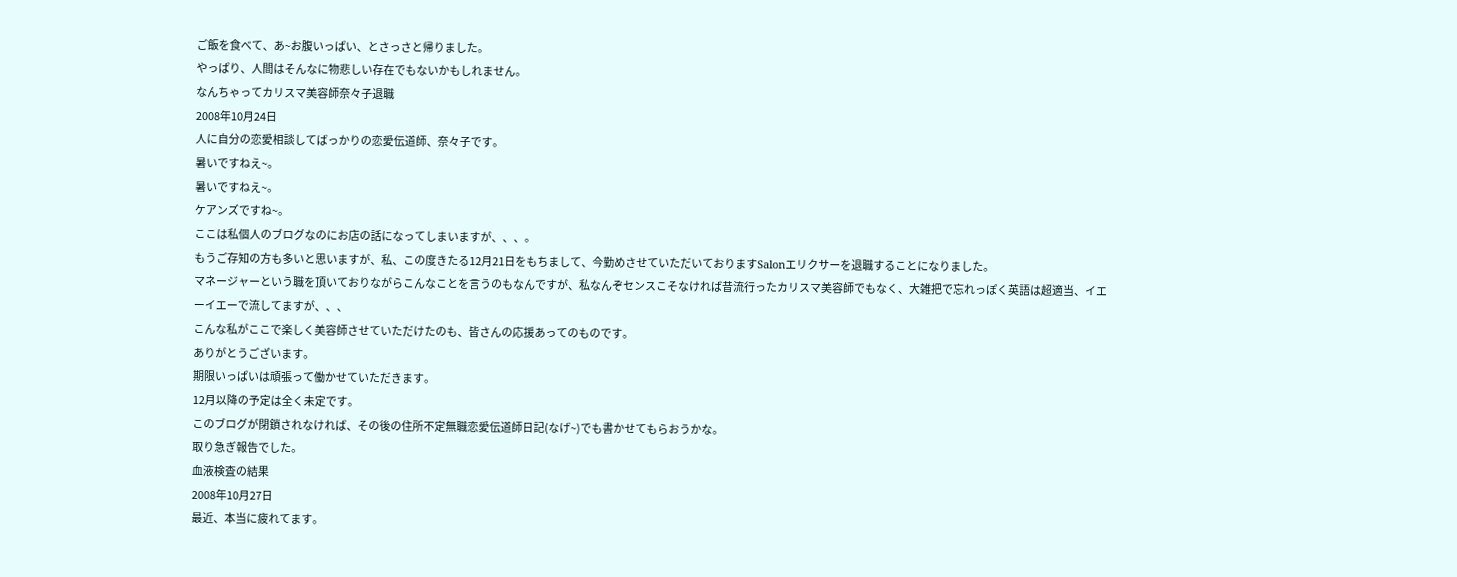ご飯を食べて、あ~お腹いっぱい、とさっさと帰りました。
やっぱり、人間はそんなに物悲しい存在でもないかもしれません。
なんちゃってカリスマ美容師奈々子退職
2008年10月24日
人に自分の恋愛相談してばっかりの恋愛伝道師、奈々子です。
暑いですねえ~。
暑いですねえ~。
ケアンズですね~。
ここは私個人のブログなのにお店の話になってしまいますが、、、。
もうご存知の方も多いと思いますが、私、この度きたる12月21日をもちまして、今勤めさせていただいておりますSalonエリクサーを退職することになりました。
マネージャーという職を頂いておりながらこんなことを言うのもなんですが、私なんぞセンスこそなければ昔流行ったカリスマ美容師でもなく、大雑把で忘れっぽく英語は超適当、イエーイエーで流してますが、、、
こんな私がここで楽しく美容師させていただけたのも、皆さんの応援あってのものです。
ありがとうございます。
期限いっぱいは頑張って働かせていただきます。
12月以降の予定は全く未定です。
このブログが閉鎖されなければ、その後の住所不定無職恋愛伝道師日記(なげ~)でも書かせてもらおうかな。
取り急ぎ報告でした。
血液検査の結果
2008年10月27日
最近、本当に疲れてます。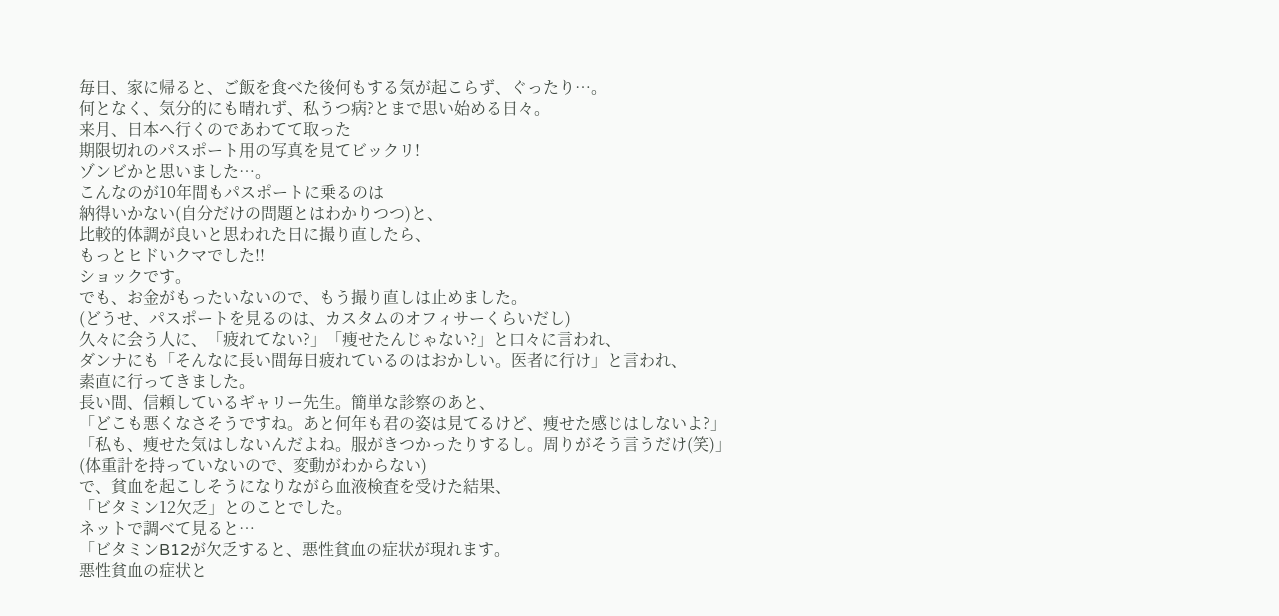毎日、家に帰ると、ご飯を食べた後何もする気が起こらず、ぐったり…。
何となく、気分的にも晴れず、私うつ病?とまで思い始める日々。
来月、日本へ行くのであわてて取った
期限切れのパスポート用の写真を見てビックリ!
ゾンビかと思いました…。
こんなのが10年間もパスポートに乗るのは
納得いかない(自分だけの問題とはわかりつつ)と、
比較的体調が良いと思われた日に撮り直したら、
もっとヒドいクマでした!!
ショックです。
でも、お金がもったいないので、もう撮り直しは止めました。
(どうせ、パスポートを見るのは、カスタムのオフィサーくらいだし)
久々に会う人に、「疲れてない?」「痩せたんじゃない?」と口々に言われ、
ダンナにも「そんなに長い間毎日疲れているのはおかしい。医者に行け」と言われ、
素直に行ってきました。
長い間、信頼しているギャリー先生。簡単な診察のあと、
「どこも悪くなさそうですね。あと何年も君の姿は見てるけど、痩せた感じはしないよ?」
「私も、痩せた気はしないんだよね。服がきつかったりするし。周りがそう言うだけ(笑)」
(体重計を持っていないので、変動がわからない)
で、貧血を起こしそうになりながら血液検査を受けた結果、
「ビタミン12欠乏」とのことでした。
ネットで調べて見ると…
「ビタミンB12が欠乏すると、悪性貧血の症状が現れます。
悪性貧血の症状と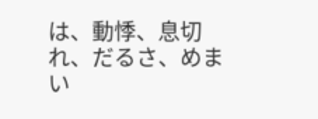は、動悸、息切れ、だるさ、めまい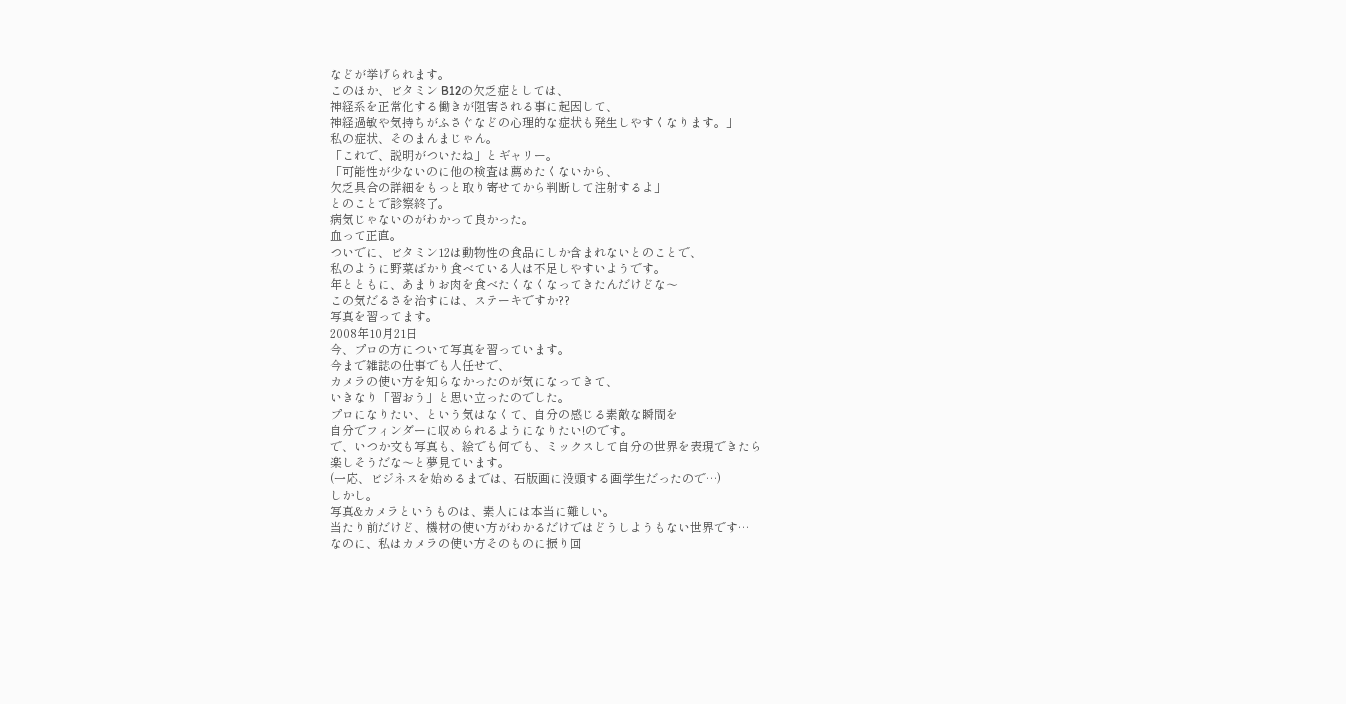などが挙げられます。
このほか、ビタミン B12の欠乏症としては、
神経系を正常化する働きが阻害される事に起因して、
神経過敏や気持ちがふさぐなどの心理的な症状も発生しやすくなります。」
私の症状、そのまんまじゃん。
「これで、説明がついたね」とギャリー。
「可能性が少ないのに他の検査は薦めたくないから、
欠乏具合の詳細をもっと取り寄せてから判断して注射するよ」
とのことで診察終了。
病気じゃないのがわかって良かった。
血って正直。
ついでに、ビタミン12は動物性の食品にしか含まれないとのことで、
私のように野菜ばかり食べている人は不足しやすいようです。
年とともに、あまりお肉を食べたくなくなってきたんだけどな〜
この気だるさを治すには、ステーキですか??
写真を習ってます。
2008年10月21日
今、プロの方について写真を習っています。
今まで雑誌の仕事でも人任せで、
カメラの使い方を知らなかったのが気になってきて、
いきなり「習おう」と思い立ったのでした。
プロになりたい、という気はなくて、自分の感じる素敵な瞬間を
自分でフィンダーに収められるようになりたい!のです。
で、いつか文も写真も、絵でも何でも、ミックスして自分の世界を表現できたら
楽しそうだな〜と夢見ています。
(一応、ビジネスを始めるまでは、石版画に没頭する画学生だったので…)
しかし。
写真&カメラというものは、素人には本当に難しい。
当たり前だけど、機材の使い方がわかるだけではどうしようもない世界です…
なのに、私はカメラの使い方そのものに振り回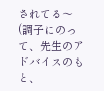されてる〜
(調子にのって、先生のアドバイスのもと、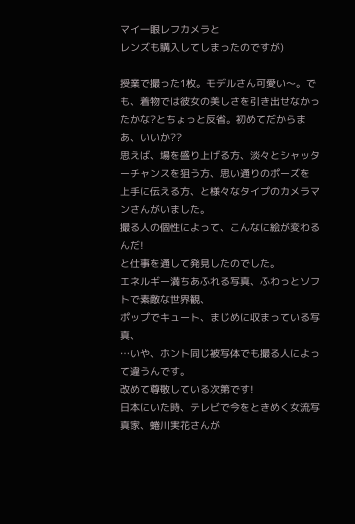マイ一眼レフカメラと
レンズも購入してしまったのですが)

授業で撮った1枚。モデルさん可愛い〜。でも、着物では彼女の美しさを引き出せなかったかな?とちょっと反省。初めてだからまあ、いいか??
思えば、場を盛り上げる方、淡々とシャッターチャンスを狙う方、思い通りのポーズを
上手に伝える方、と様々なタイプのカメラマンさんがいました。
撮る人の個性によって、こんなに絵が変わるんだ!
と仕事を通して発見したのでした。
エネルギー満ちあふれる写真、ふわっとソフトで素敵な世界観、
ポップでキュート、まじめに収まっている写真、
…いや、ホント同じ被写体でも撮る人によって違うんです。
改めて尊敬している次第です!
日本にいた時、テレビで今をときめく女流写真家、蜷川実花さんが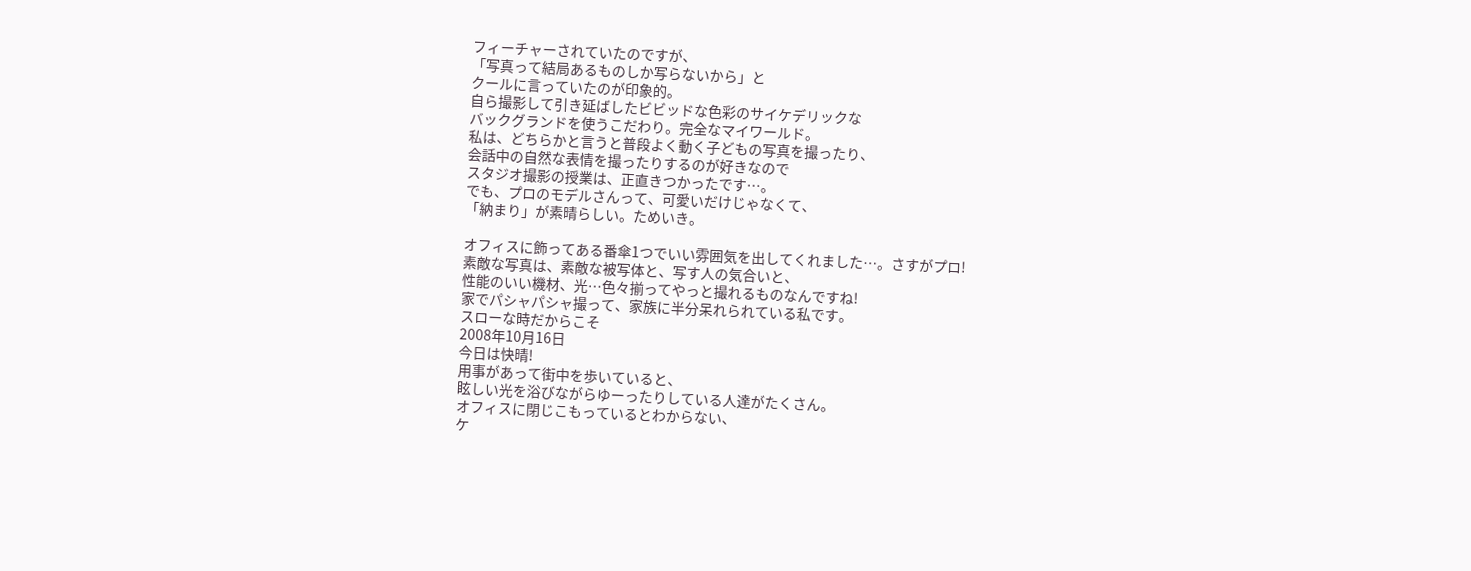フィーチャーされていたのですが、
「写真って結局あるものしか写らないから」と
クールに言っていたのが印象的。
自ら撮影して引き延ばしたビビッドな色彩のサイケデリックな
バックグランドを使うこだわり。完全なマイワールド。
私は、どちらかと言うと普段よく動く子どもの写真を撮ったり、
会話中の自然な表情を撮ったりするのが好きなので
スタジオ撮影の授業は、正直きつかったです…。
でも、プロのモデルさんって、可愛いだけじゃなくて、
「納まり」が素晴らしい。ためいき。

オフィスに飾ってある番傘1つでいい雰囲気を出してくれました…。さすがプロ!
素敵な写真は、素敵な被写体と、写す人の気合いと、
性能のいい機材、光…色々揃ってやっと撮れるものなんですね!
家でパシャパシャ撮って、家族に半分呆れられている私です。
スローな時だからこそ
2008年10月16日
今日は快晴!
用事があって街中を歩いていると、
眩しい光を浴びながらゆーったりしている人達がたくさん。
オフィスに閉じこもっているとわからない、
ケ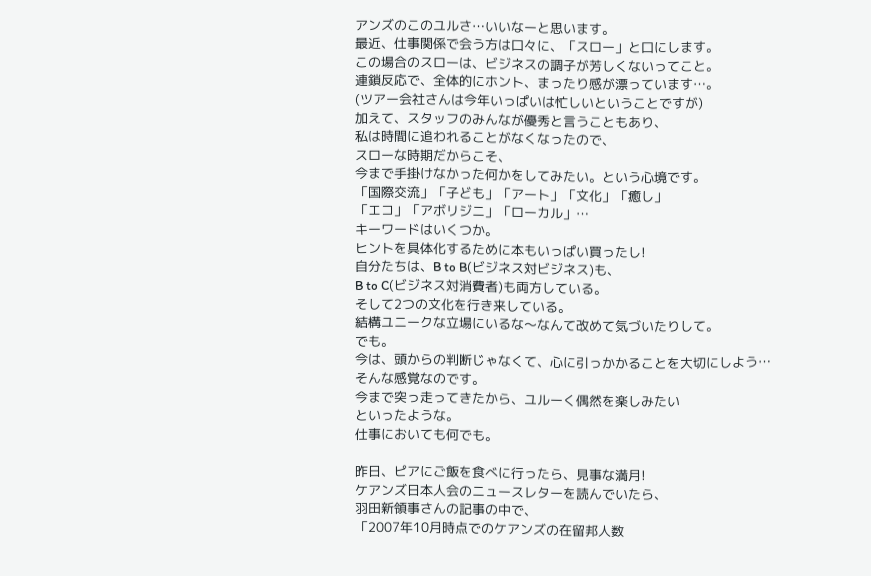アンズのこのユルさ…いいなーと思います。
最近、仕事関係で会う方は口々に、「スロー」と口にします。
この場合のスローは、ビジネスの調子が芳しくないってこと。
連鎖反応で、全体的にホント、まったり感が漂っています…。
(ツアー会社さんは今年いっぱいは忙しいということですが)
加えて、スタッフのみんなが優秀と言うこともあり、
私は時間に追われることがなくなったので、
スローな時期だからこそ、
今まで手掛けなかった何かをしてみたい。という心境です。
「国際交流」「子ども」「アート」「文化」「癒し」
「エコ」「アボリジニ」「ローカル」…
キーワードはいくつか。
ヒントを具体化するために本もいっぱい買ったし!
自分たちは、B to B(ビジネス対ビジネス)も、
B to C(ビジネス対消費者)も両方している。
そして2つの文化を行き来している。
結構ユニークな立場にいるな〜なんて改めて気づいたりして。
でも。
今は、頭からの判断じゃなくて、心に引っかかることを大切にしよう…
そんな感覚なのです。
今まで突っ走ってきたから、ユルーく偶然を楽しみたい
といったような。
仕事においても何でも。

昨日、ピアにご飯を食べに行ったら、見事な満月!
ケアンズ日本人会のニュースレターを読んでいたら、
羽田新領事さんの記事の中で、
「2007年10月時点でのケアンズの在留邦人数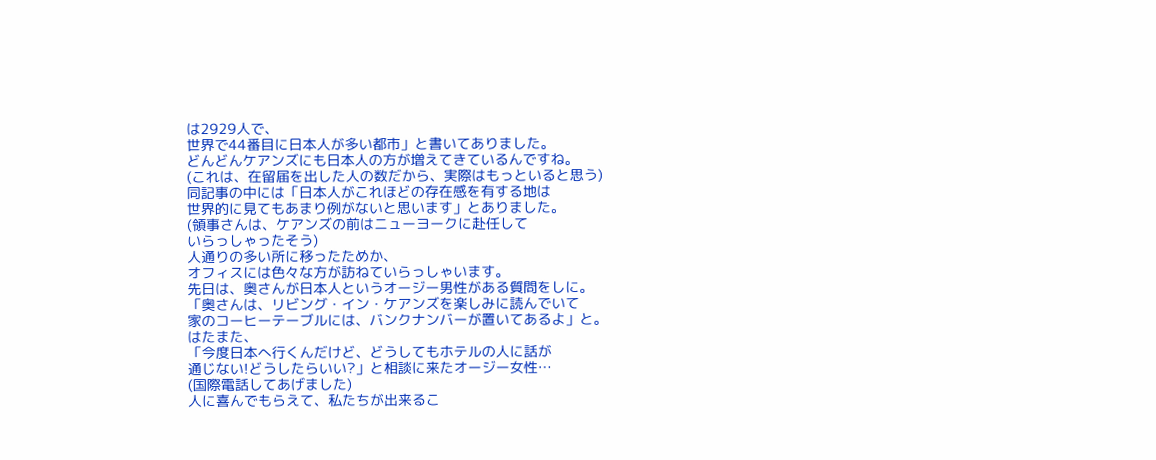は2929人で、
世界で44番目に日本人が多い都市」と書いてありました。
どんどんケアンズにも日本人の方が増えてきているんですね。
(これは、在留届を出した人の数だから、実際はもっといると思う)
同記事の中には「日本人がこれほどの存在感を有する地は
世界的に見てもあまり例がないと思います」とありました。
(領事さんは、ケアンズの前はニューヨークに赴任して
いらっしゃったそう)
人通りの多い所に移ったためか、
オフィスには色々な方が訪ねていらっしゃいます。
先日は、奥さんが日本人というオージー男性がある質問をしに。
「奥さんは、リビング・イン・ケアンズを楽しみに読んでいて
家のコーヒーテーブルには、バンクナンバーが置いてあるよ」と。
はたまた、
「今度日本へ行くんだけど、どうしてもホテルの人に話が
通じない!どうしたらいい?」と相談に来たオージー女性…
(国際電話してあげました)
人に喜んでもらえて、私たちが出来るこ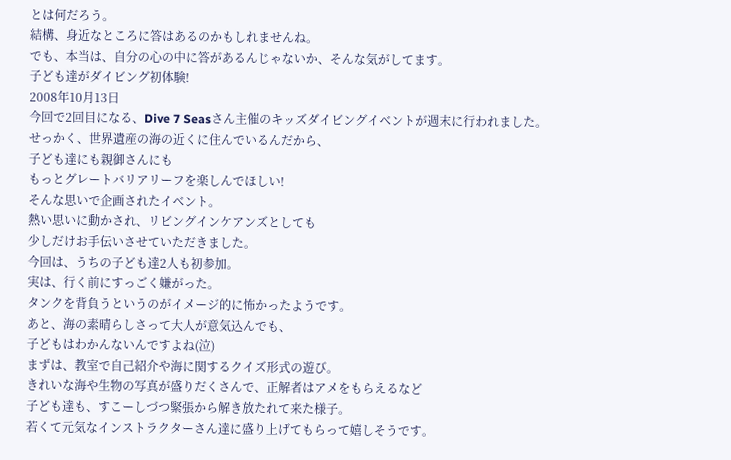とは何だろう。
結構、身近なところに答はあるのかもしれませんね。
でも、本当は、自分の心の中に答があるんじゃないか、そんな気がしてます。
子ども達がダイビング初体験!
2008年10月13日
今回で2回目になる、Dive 7 Seasさん主催のキッズダイビングイベントが週末に行われました。
せっかく、世界遺産の海の近くに住んでいるんだから、
子ども達にも親御さんにも
もっとグレートバリアリーフを楽しんでほしい!
そんな思いで企画されたイベント。
熱い思いに動かされ、リビングインケアンズとしても
少しだけお手伝いさせていただきました。
今回は、うちの子ども達2人も初参加。
実は、行く前にすっごく嫌がった。
タンクを背負うというのがイメージ的に怖かったようです。
あと、海の素晴らしさって大人が意気込んでも、
子どもはわかんないんですよね(泣)
まずは、教室で自己紹介や海に関するクイズ形式の遊び。
きれいな海や生物の写真が盛りだくさんで、正解者はアメをもらえるなど
子ども達も、すこーしづつ緊張から解き放たれて来た様子。
若くて元気なインストラクターさん達に盛り上げてもらって嬉しそうです。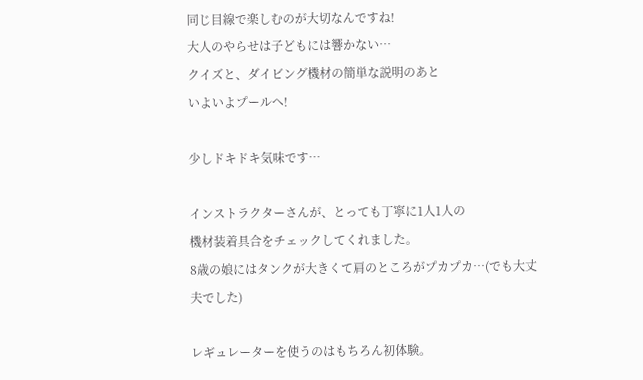同じ目線で楽しむのが大切なんですね!
大人のやらせは子どもには響かない…
クイズと、ダイビング機材の簡単な説明のあと
いよいよプールへ!

少しドキドキ気味です…

インストラクターさんが、とっても丁寧に1人1人の
機材装着具合をチェックしてくれました。
8歳の娘にはタンクが大きくて肩のところがプカプカ…(でも大丈夫でした)

レギュレーターを使うのはもちろん初体験。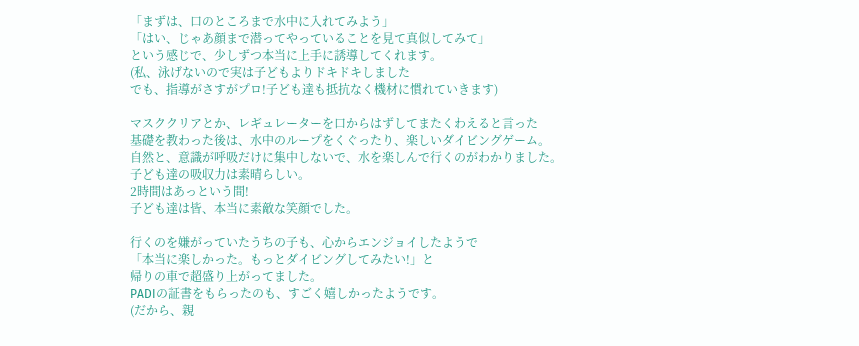「まずは、口のところまで水中に入れてみよう」
「はい、じゃあ顔まで潜ってやっていることを見て真似してみて」
という感じで、少しずつ本当に上手に誘導してくれます。
(私、泳げないので実は子どもよりドキドキしました
でも、指導がさすがプロ!子ども達も抵抗なく機材に慣れていきます)

マスククリアとか、レギュレーターを口からはずしてまたくわえると言った
基礎を教わった後は、水中のループをくぐったり、楽しいダイビングゲーム。
自然と、意識が呼吸だけに集中しないで、水を楽しんで行くのがわかりました。
子ども達の吸収力は素晴らしい。
2時間はあっという間!
子ども達は皆、本当に素敵な笑顔でした。

行くのを嫌がっていたうちの子も、心からエンジョイしたようで
「本当に楽しかった。もっとダイビングしてみたい!」と
帰りの車で超盛り上がってました。
PADIの証書をもらったのも、すごく嬉しかったようです。
(だから、親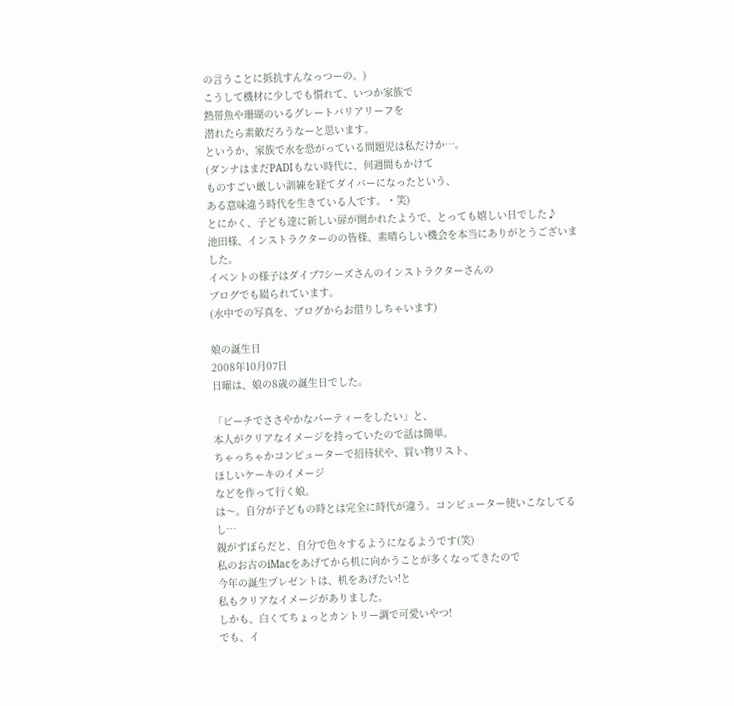の言うことに抵抗すんなっつーの。)
こうして機材に少しでも慣れて、いつか家族で
熱帯魚や珊瑚のいるグレートバリアリーフを
潜れたら素敵だろうなーと思います。
というか、家族で水を恐がっている問題児は私だけか…。
(ダンナはまだPADIもない時代に、何週間もかけて
ものすごい厳しい訓練を経てダイバーになったという、
ある意味違う時代を生きている人です。・笑)
とにかく、子ども達に新しい扉が開かれたようで、とっても嬉しい日でした♪
池田様、インストラクターのの皆様、素晴らしい機会を本当にありがとうございました。
イベントの様子はダイブ7シーズさんのインストラクターさんの
ブログでも綴られています。
(水中での写真を、ブログからお借りしちゃいます)

娘の誕生日
2008年10月07日
日曜は、娘の8歳の誕生日でした。

「ビーチでささやかなパーティーをしたい」と、
本人がクリアなイメージを持っていたので話は簡単。
ちゃっちゃかコンピューターで招待状や、買い物リスト、
ほしいケーキのイメージ
などを作って行く娘。
は〜。自分が子どもの時とは完全に時代が違う。コンピューター使いこなしてるし…
親がずぼらだと、自分で色々するようになるようです(笑)
私のお古のiMacをあげてから机に向かうことが多くなってきたので
今年の誕生プレゼントは、机をあげたい!と
私もクリアなイメージがありました。
しかも、白くてちょっとカントリー調で可愛いやつ!
でも、イ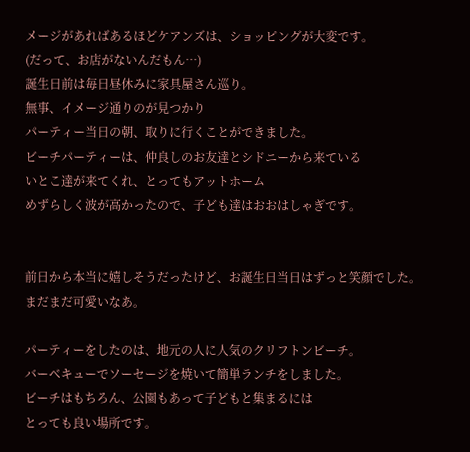メージがあればあるほどケアンズは、ショッピングが大変です。
(だって、お店がないんだもん…)
誕生日前は毎日昼休みに家具屋さん巡り。
無事、イメージ通りのが見つかり
パーティー当日の朝、取りに行くことができました。
ビーチパーティーは、仲良しのお友達とシドニーから来ている
いとこ達が来てくれ、とってもアットホーム
めずらしく波が高かったので、子ども達はおおはしゃぎです。


前日から本当に嬉しそうだったけど、お誕生日当日はずっと笑顔でした。
まだまだ可愛いなあ。

パーティーをしたのは、地元の人に人気のクリフトンビーチ。
バーベキューでソーセージを焼いて簡単ランチをしました。
ビーチはもちろん、公園もあって子どもと集まるには
とっても良い場所です。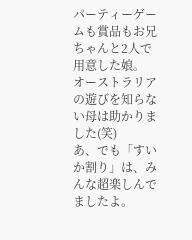パーティーゲームも賞品もお兄ちゃんと2人で用意した娘。
オーストラリアの遊びを知らない母は助かりました(笑)
あ、でも「すいか割り」は、みんな超楽しんでましたよ。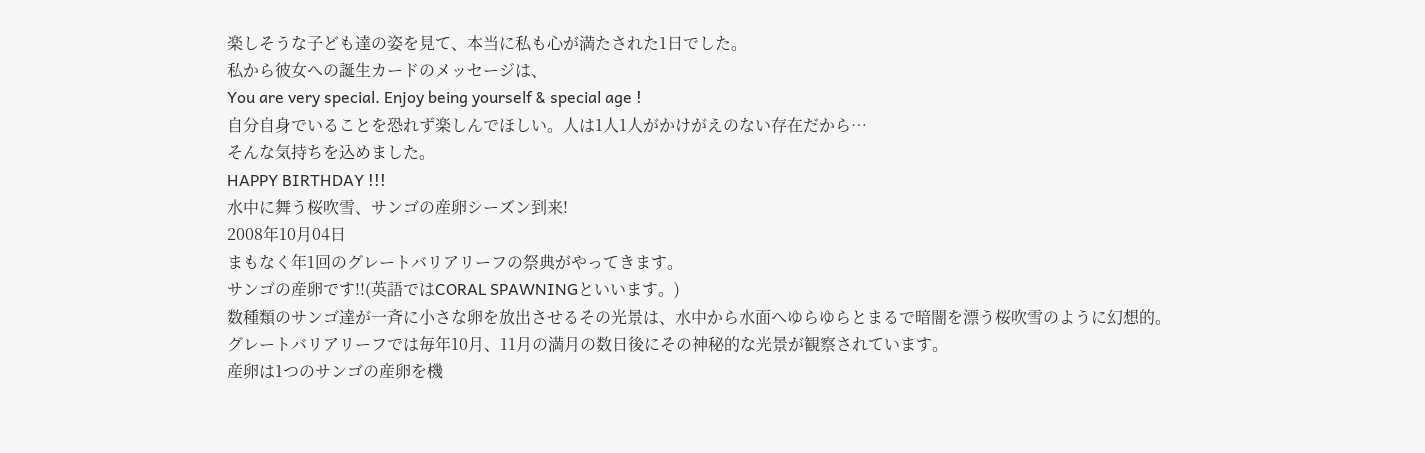楽しそうな子ども達の姿を見て、本当に私も心が満たされた1日でした。
私から彼女への誕生カードのメッセージは、
You are very special. Enjoy being yourself & special age !
自分自身でいることを恐れず楽しんでほしい。人は1人1人がかけがえのない存在だから…
そんな気持ちを込めました。
HAPPY BIRTHDAY !!!
水中に舞う桜吹雪、サンゴの産卵シーズン到来!
2008年10月04日
まもなく年1回のグレートバリアリーフの祭典がやってきます。
サンゴの産卵です!!(英語ではCORAL SPAWNINGといいます。)
数種類のサンゴ達が一斉に小さな卵を放出させるその光景は、水中から水面へゆらゆらとまるで暗闇を漂う桜吹雪のように幻想的。
グレートバリアリーフでは毎年10月、11月の満月の数日後にその神秘的な光景が観察されています。
産卵は1つのサンゴの産卵を機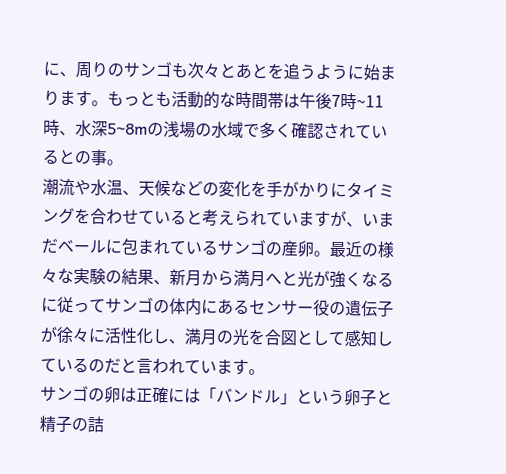に、周りのサンゴも次々とあとを追うように始まります。もっとも活動的な時間帯は午後7時~11時、水深5~8mの浅場の水域で多く確認されているとの事。
潮流や水温、天候などの変化を手がかりにタイミングを合わせていると考えられていますが、いまだベールに包まれているサンゴの産卵。最近の様々な実験の結果、新月から満月へと光が強くなるに従ってサンゴの体内にあるセンサー役の遺伝子が徐々に活性化し、満月の光を合図として感知しているのだと言われています。
サンゴの卵は正確には「バンドル」という卵子と精子の詰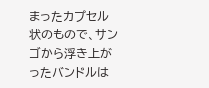まったカプセル状のもので、サンゴから浮き上がったバンドルは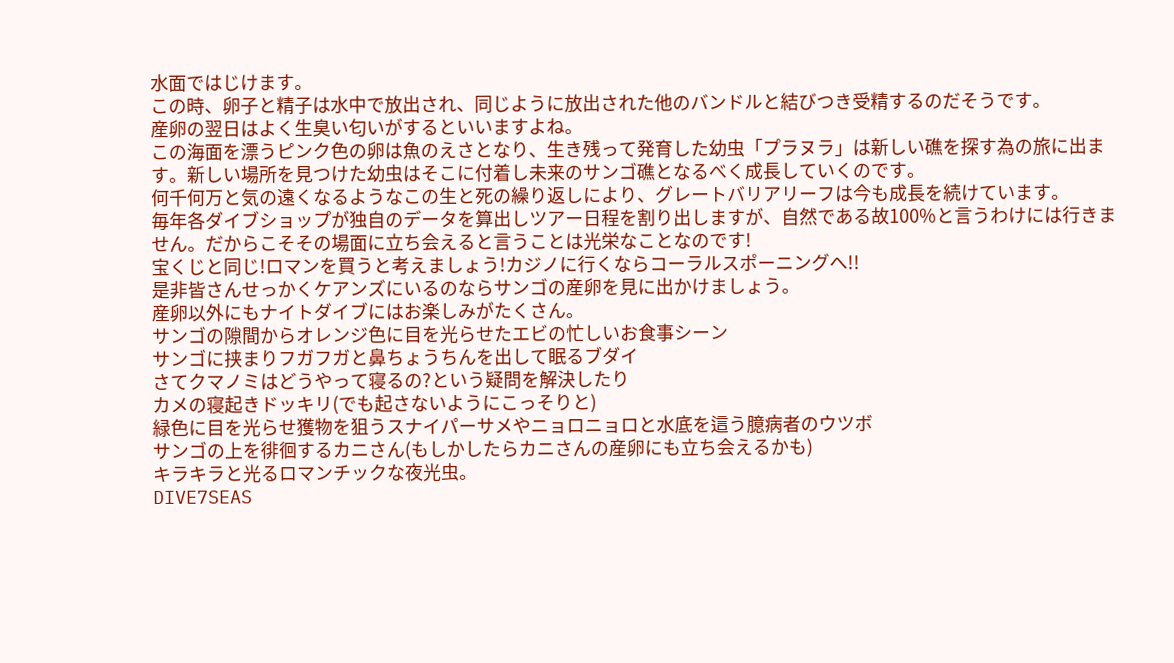水面ではじけます。
この時、卵子と精子は水中で放出され、同じように放出された他のバンドルと結びつき受精するのだそうです。
産卵の翌日はよく生臭い匂いがするといいますよね。
この海面を漂うピンク色の卵は魚のえさとなり、生き残って発育した幼虫「プラヌラ」は新しい礁を探す為の旅に出ます。新しい場所を見つけた幼虫はそこに付着し未来のサンゴ礁となるべく成長していくのです。
何千何万と気の遠くなるようなこの生と死の繰り返しにより、グレートバリアリーフは今も成長を続けています。
毎年各ダイブショップが独自のデータを算出しツアー日程を割り出しますが、自然である故100%と言うわけには行きません。だからこそその場面に立ち会えると言うことは光栄なことなのです!
宝くじと同じ!ロマンを買うと考えましょう!カジノに行くならコーラルスポーニングへ!!
是非皆さんせっかくケアンズにいるのならサンゴの産卵を見に出かけましょう。
産卵以外にもナイトダイブにはお楽しみがたくさん。
サンゴの隙間からオレンジ色に目を光らせたエビの忙しいお食事シーン
サンゴに挟まりフガフガと鼻ちょうちんを出して眠るブダイ
さてクマノミはどうやって寝るの?という疑問を解決したり
カメの寝起きドッキリ(でも起さないようにこっそりと)
緑色に目を光らせ獲物を狙うスナイパーサメやニョロニョロと水底を這う臆病者のウツボ
サンゴの上を徘徊するカニさん(もしかしたらカニさんの産卵にも立ち会えるかも)
キラキラと光るロマンチックな夜光虫。
DIVE7SEAS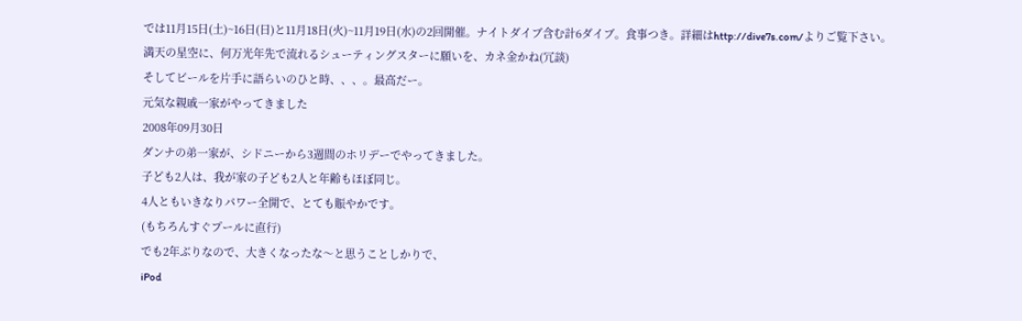では11月15日(土)~16日(日)と11月18日(火)~11月19日(水)の2回開催。ナイトダイブ含む計6ダイブ。食事つき。詳細はhttp://dive7s.com/よりご覧下さい。
満天の星空に、何万光年先で流れるシューティングスターに願いを、カネ金かね(冗談)
そしてビールを片手に語らいのひと時、、、。最高だー。
元気な親戚一家がやってきました
2008年09月30日
ダンナの弟一家が、シドニーから3週間のホリデーでやってきました。
子ども2人は、我が家の子ども2人と年齢もほぼ同じ。
4人ともいきなりパワー全開で、とても賑やかです。
(もちろんすぐプールに直行)
でも2年ぶりなので、大きくなったな〜と思うことしかりで、
iPod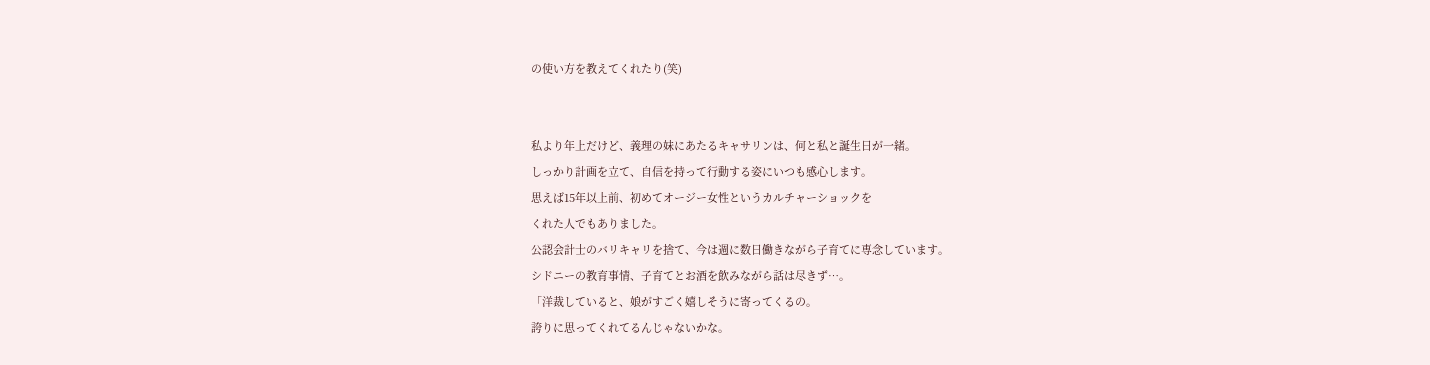の使い方を教えてくれたり(笑)


私より年上だけど、義理の妹にあたるキャサリンは、何と私と誕生日が一緒。
しっかり計画を立て、自信を持って行動する姿にいつも感心します。
思えば15年以上前、初めてオージー女性というカルチャーショックを
くれた人でもありました。
公認会計士のバリキャリを捨て、今は週に数日働きながら子育てに専念しています。
シドニーの教育事情、子育てとお酒を飲みながら話は尽きず…。
「洋裁していると、娘がすごく嬉しそうに寄ってくるの。
誇りに思ってくれてるんじゃないかな。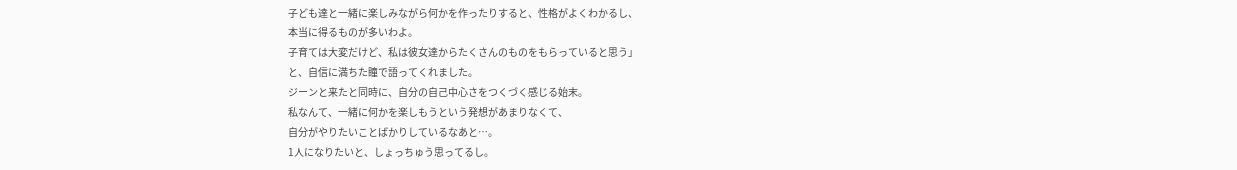子ども達と一緒に楽しみながら何かを作ったりすると、性格がよくわかるし、
本当に得るものが多いわよ。
子育ては大変だけど、私は彼女達からたくさんのものをもらっていると思う」
と、自信に満ちた瞳で語ってくれました。
ジーンと来たと同時に、自分の自己中心さをつくづく感じる始末。
私なんて、一緒に何かを楽しもうという発想があまりなくて、
自分がやりたいことばかりしているなあと…。
1人になりたいと、しょっちゅう思ってるし。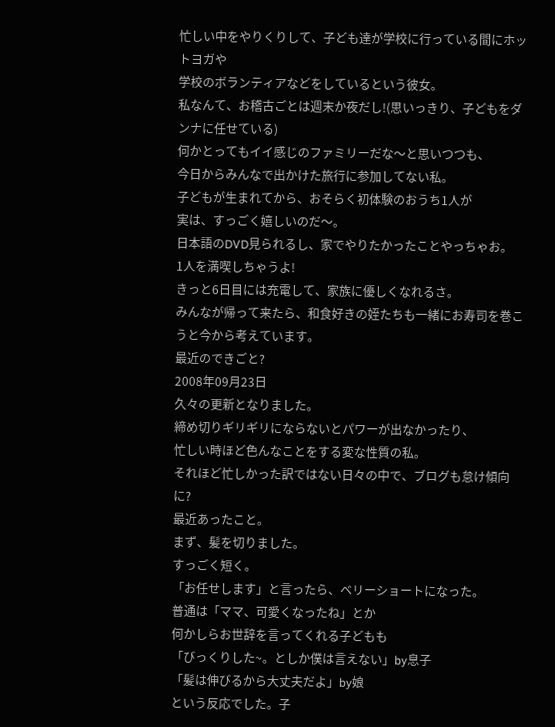忙しい中をやりくりして、子ども達が学校に行っている間にホットヨガや
学校のボランティアなどをしているという彼女。
私なんて、お稽古ごとは週末か夜だし!(思いっきり、子どもをダンナに任せている)
何かとってもイイ感じのファミリーだな〜と思いつつも、
今日からみんなで出かけた旅行に参加してない私。
子どもが生まれてから、おそらく初体験のおうち1人が
実は、すっごく嬉しいのだ〜。
日本語のDVD見られるし、家でやりたかったことやっちゃお。
1人を満喫しちゃうよ!
きっと6日目には充電して、家族に優しくなれるさ。
みんなが帰って来たら、和食好きの姪たちも一緒にお寿司を巻こうと今から考えています。
最近のできごと?
2008年09月23日
久々の更新となりました。
締め切りギリギリにならないとパワーが出なかったり、
忙しい時ほど色んなことをする変な性質の私。
それほど忙しかった訳ではない日々の中で、ブログも怠け傾向に?
最近あったこと。
まず、髪を切りました。
すっごく短く。
「お任せします」と言ったら、ベリーショートになった。
普通は「ママ、可愛くなったね」とか
何かしらお世辞を言ってくれる子どもも
「びっくりした~。としか僕は言えない」by息子
「髪は伸びるから大丈夫だよ」by娘
という反応でした。子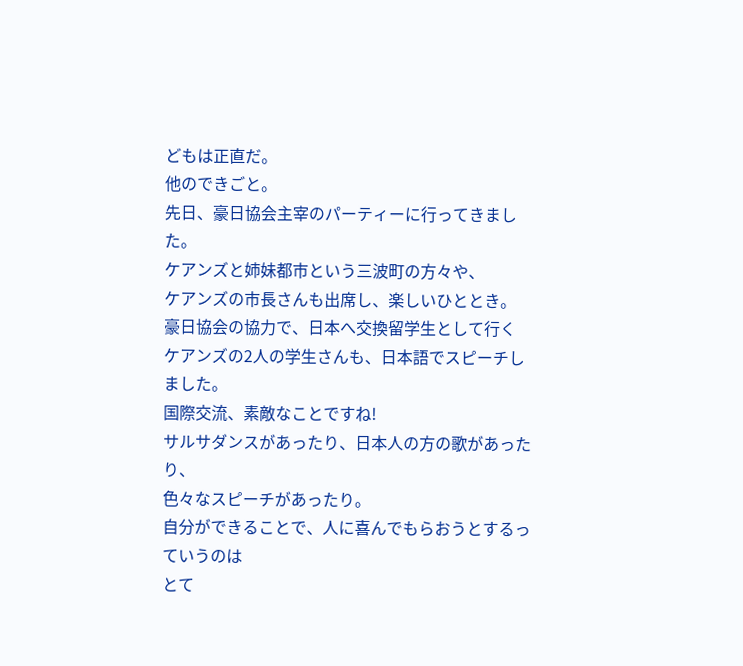どもは正直だ。
他のできごと。
先日、豪日協会主宰のパーティーに行ってきました。
ケアンズと姉妹都市という三波町の方々や、
ケアンズの市長さんも出席し、楽しいひととき。
豪日協会の協力で、日本へ交換留学生として行く
ケアンズの2人の学生さんも、日本語でスピーチしました。
国際交流、素敵なことですね!
サルサダンスがあったり、日本人の方の歌があったり、
色々なスピーチがあったり。
自分ができることで、人に喜んでもらおうとするっていうのは
とて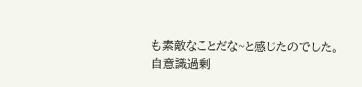も素敵なことだな~と感じたのでした。
自意識過剰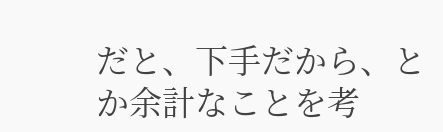だと、下手だから、とか余計なことを考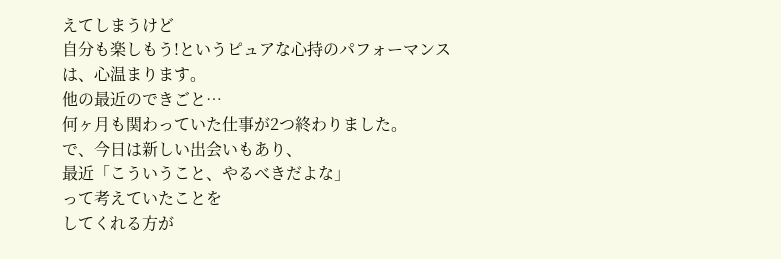えてしまうけど
自分も楽しもう!というピュアな心持のパフォーマンスは、心温まります。
他の最近のできごと…
何ヶ月も関わっていた仕事が2つ終わりました。
で、今日は新しい出会いもあり、
最近「こういうこと、やるべきだよな」
って考えていたことを
してくれる方が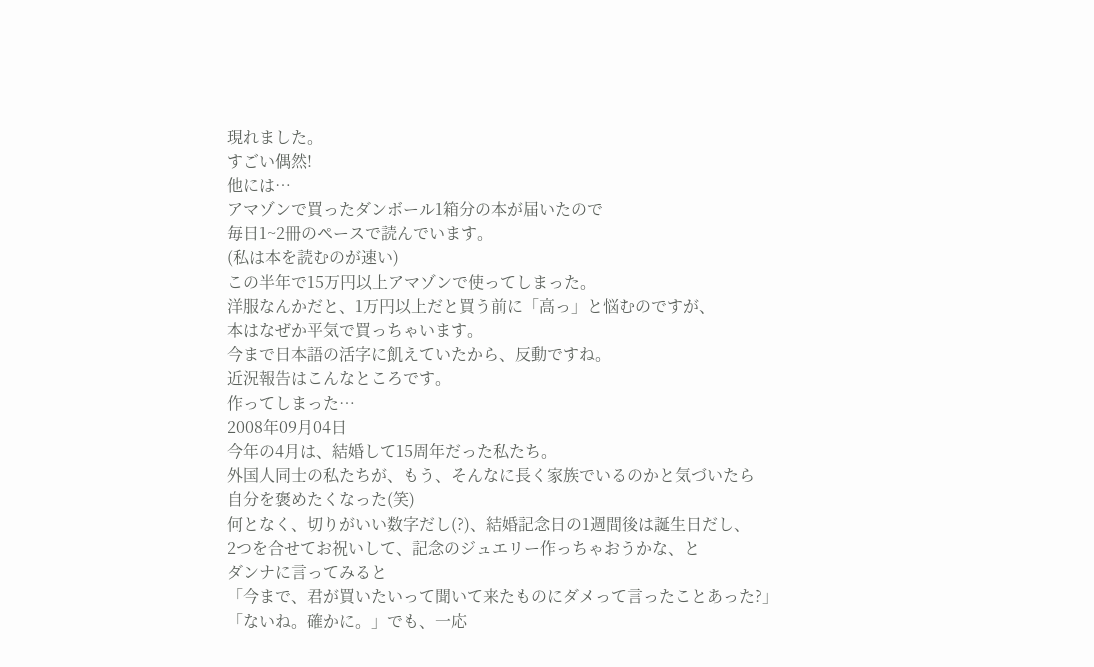現れました。
すごい偶然!
他には…
アマゾンで買ったダンボール1箱分の本が届いたので
毎日1~2冊のペースで読んでいます。
(私は本を読むのが速い)
この半年で15万円以上アマゾンで使ってしまった。
洋服なんかだと、1万円以上だと買う前に「高っ」と悩むのですが、
本はなぜか平気で買っちゃいます。
今まで日本語の活字に飢えていたから、反動ですね。
近況報告はこんなところです。
作ってしまった…
2008年09月04日
今年の4月は、結婚して15周年だった私たち。
外国人同士の私たちが、もう、そんなに長く家族でいるのかと気づいたら
自分を褒めたくなった(笑)
何となく、切りがいい数字だし(?)、結婚記念日の1週間後は誕生日だし、
2つを合せてお祝いして、記念のジュエリー作っちゃおうかな、と
ダンナに言ってみると
「今まで、君が買いたいって聞いて来たものにダメって言ったことあった?」
「ないね。確かに。」でも、一応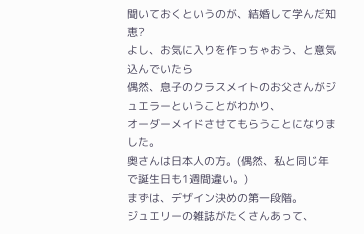聞いておくというのが、結婚して学んだ知恵?
よし、お気に入りを作っちゃおう、と意気込んでいたら
偶然、息子のクラスメイトのお父さんがジュエラーということがわかり、
オーダーメイドさせてもらうことになりました。
奥さんは日本人の方。(偶然、私と同じ年で誕生日も1週間違い。)
まずは、デザイン決めの第一段階。
ジュエリーの雑誌がたくさんあって、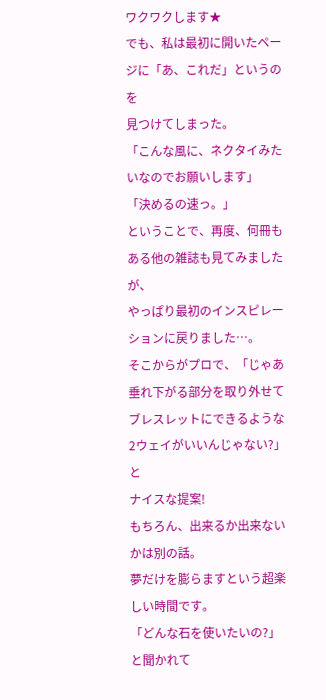ワクワクします★
でも、私は最初に開いたページに「あ、これだ」というのを
見つけてしまった。
「こんな風に、ネクタイみたいなのでお願いします」
「決めるの速っ。」
ということで、再度、何冊もある他の雑誌も見てみましたが、
やっぱり最初のインスピレーションに戻りました…。
そこからがプロで、「じゃあ垂れ下がる部分を取り外せて
ブレスレットにできるような2ウェイがいいんじゃない?」と
ナイスな提案!
もちろん、出来るか出来ないかは別の話。
夢だけを膨らますという超楽しい時間です。
「どんな石を使いたいの?」と聞かれて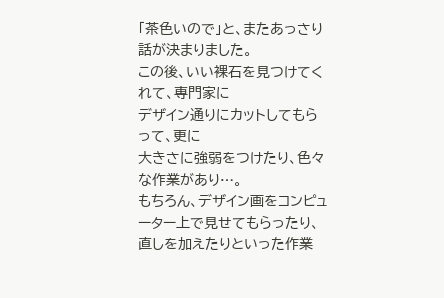「茶色いので」と、またあっさり話が決まりました。
この後、いい裸石を見つけてくれて、専門家に
デザイン通りにカットしてもらって、更に
大きさに強弱をつけたり、色々な作業があり…。
もちろん、デザイン画をコンピューター上で見せてもらったり、
直しを加えたりといった作業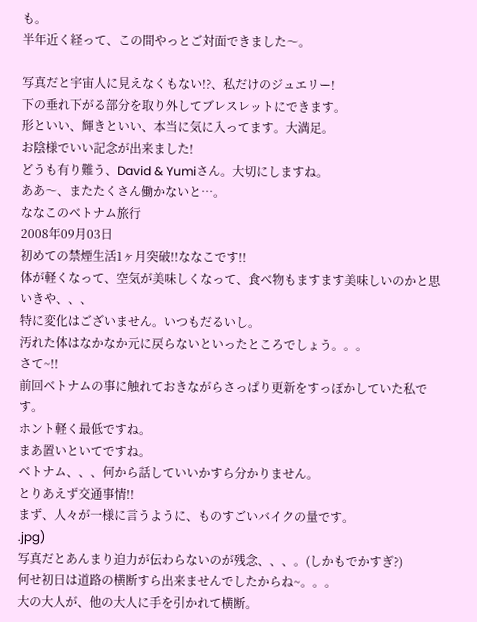も。
半年近く経って、この間やっとご対面できました〜。

写真だと宇宙人に見えなくもない!?、私だけのジュエリー!
下の垂れ下がる部分を取り外してブレスレットにできます。
形といい、輝きといい、本当に気に入ってます。大満足。
お陰様でいい記念が出来ました!
どうも有り難う、David & Yumiさん。大切にしますね。
ああ〜、またたくさん働かないと…。
ななこのベトナム旅行
2008年09月03日
初めての禁煙生活1ヶ月突破!!ななこです!!
体が軽くなって、空気が美味しくなって、食べ物もますます美味しいのかと思いきや、、、
特に変化はございません。いつもだるいし。
汚れた体はなかなか元に戻らないといったところでしょう。。。
さて~!!
前回ベトナムの事に触れておきながらさっぱり更新をすっぽかしていた私です。
ホント軽く最低ですね。
まあ置いといてですね。
ベトナム、、、何から話していいかすら分かりません。
とりあえず交通事情!!
まず、人々が一様に言うように、ものすごいバイクの量です。
.jpg)
写真だとあんまり迫力が伝わらないのが残念、、、。(しかもでかすぎ?)
何せ初日は道路の横断すら出来ませんでしたからね~。。。
大の大人が、他の大人に手を引かれて横断。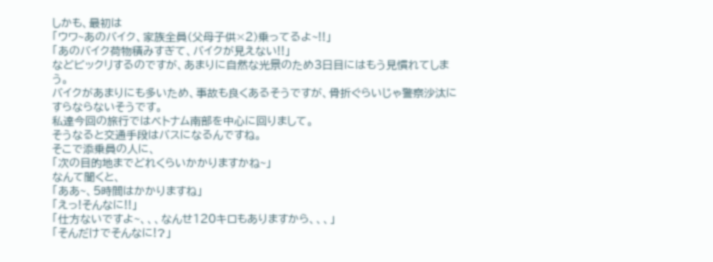しかも、最初は
「ウワ~あのバイク、家族全員(父母子供×2)乗ってるよ~!!」
「あのバイク荷物積みすぎて、バイクが見えない!!」
などビックリするのですが、あまりに自然な光景のため3日目にはもう見慣れてしまう。
バイクがあまりにも多いため、事故も良くあるそうですが、骨折ぐらいじゃ警察沙汰にすらならないそうです。
私達今回の旅行ではベトナム南部を中心に回りまして。
そうなると交通手段はバスになるんですね。
そこで添乗員の人に、
「次の目的地までどれくらいかかりますかね~」
なんて聞くと、
「ああ~、5時間はかかりますね」
「えっ!そんなに!!」
「仕方ないですよ~、、、なんせ120キロもありますから、、、」
「そんだけでそんなに!?」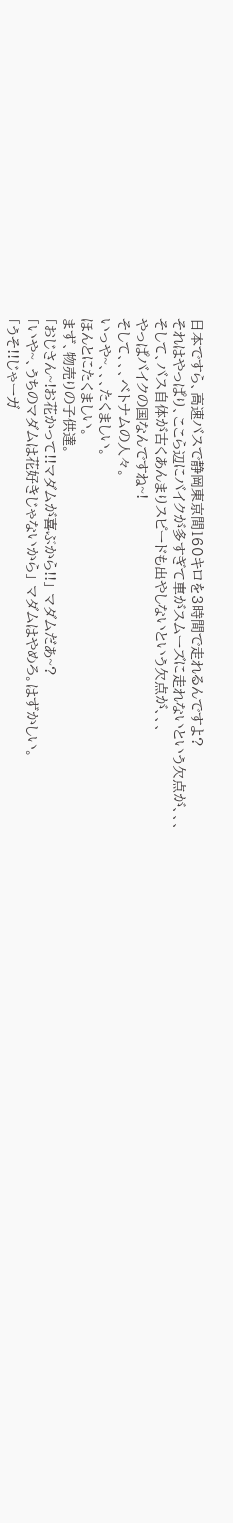日本ですら、高速バスで静岡東京間160キロを3時間で走れるんですよ?
それはやっぱり、ここら辺にバイクが多すぎて車がスムーズに走れないという欠点が、、、
そして、バス自体が古くあんまりスピードも出やしないという欠点が、、、
やっぱバイクの国なんですね~!
そして、、、ベトナムの人々。
いっや~、、、たくましい。
ほんとにたくましい。
まず、物売りの子供達。
「おじさん~!お花かって!!マダムが喜ぶから!!」 マダムだあ~?
「いや~、うちのマダムは花好きじゃないから」 マダムはやめろ。はずかしい。
「うそ!!じゃーガ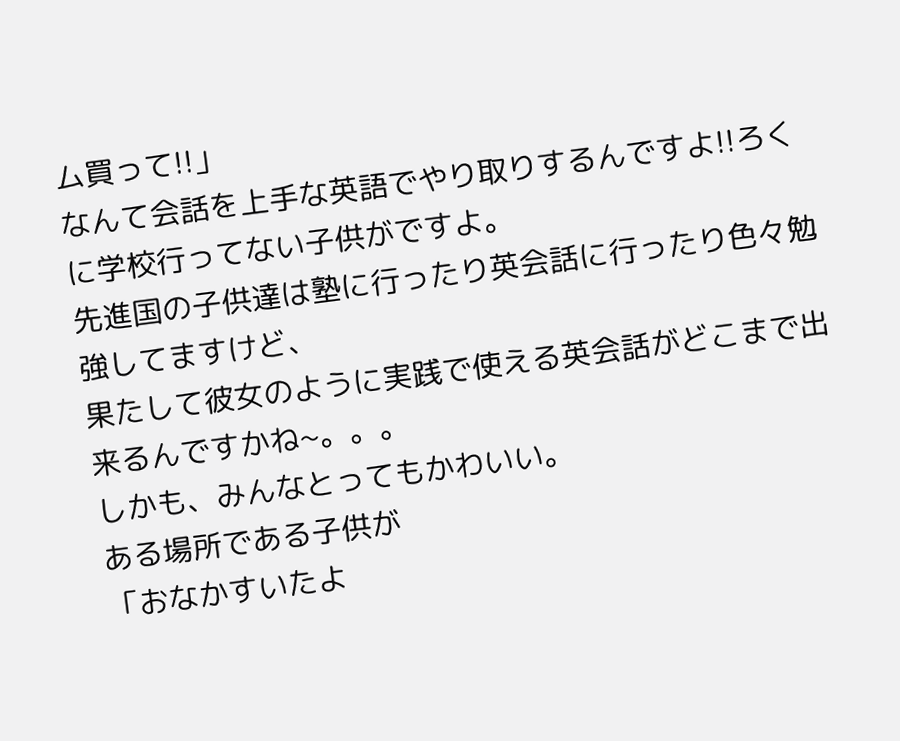ム買って!!」
なんて会話を上手な英語でやり取りするんですよ!!ろくに学校行ってない子供がですよ。
先進国の子供達は塾に行ったり英会話に行ったり色々勉強してますけど、
果たして彼女のように実践で使える英会話がどこまで出来るんですかね~。。。
しかも、みんなとってもかわいい。
ある場所である子供が
「おなかすいたよ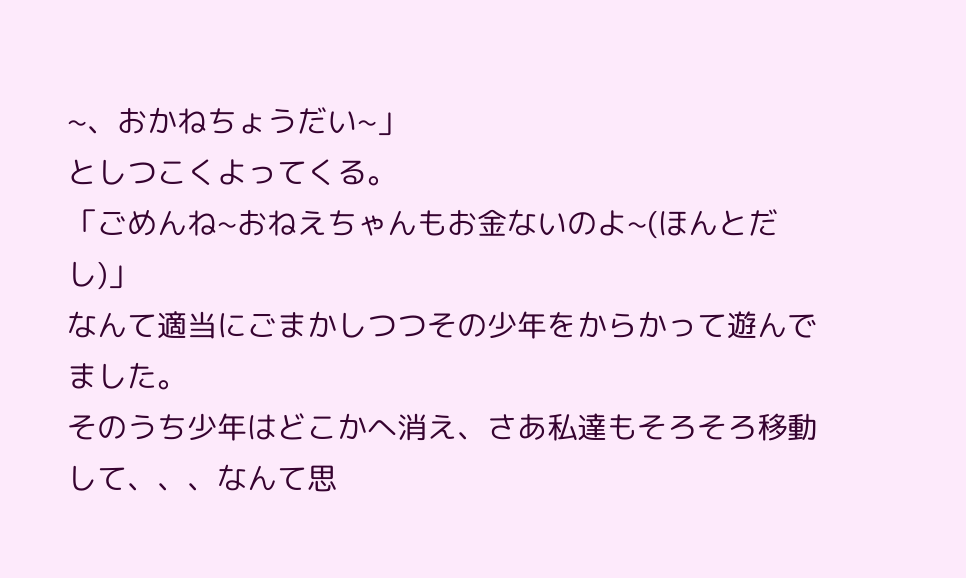~、おかねちょうだい~」
としつこくよってくる。
「ごめんね~おねえちゃんもお金ないのよ~(ほんとだし)」
なんて適当にごまかしつつその少年をからかって遊んでました。
そのうち少年はどこかへ消え、さあ私達もそろそろ移動して、、、なんて思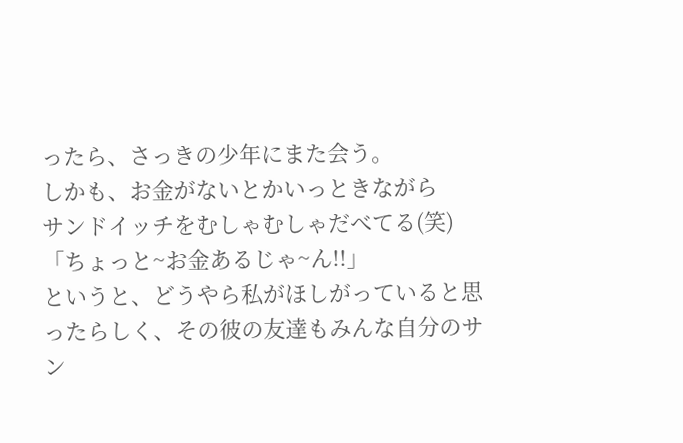ったら、さっきの少年にまた会う。
しかも、お金がないとかいっときながら
サンドイッチをむしゃむしゃだべてる(笑)
「ちょっと~お金あるじゃ~ん!!」
というと、どうやら私がほしがっていると思ったらしく、その彼の友達もみんな自分のサン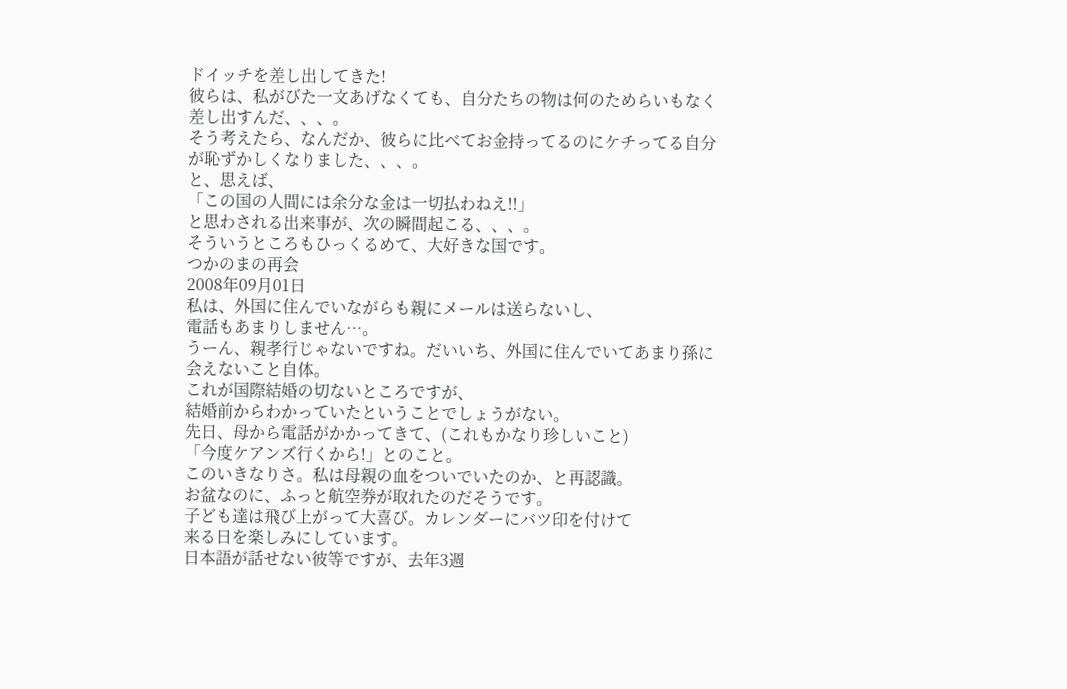ドイッチを差し出してきた!
彼らは、私がびた一文あげなくても、自分たちの物は何のためらいもなく差し出すんだ、、、。
そう考えたら、なんだか、彼らに比べてお金持ってるのにケチってる自分が恥ずかしくなりました、、、。
と、思えば、
「この国の人間には余分な金は一切払わねえ!!」
と思わされる出来事が、次の瞬間起こる、、、。
そういうところもひっくるめて、大好きな国です。
つかのまの再会
2008年09月01日
私は、外国に住んでいながらも親にメールは送らないし、
電話もあまりしません…。
うーん、親孝行じゃないですね。だいいち、外国に住んでいてあまり孫に会えないこと自体。
これが国際結婚の切ないところですが、
結婚前からわかっていたということでしょうがない。
先日、母から電話がかかってきて、(これもかなり珍しいこと)
「今度ケアンズ行くから!」とのこと。
このいきなりさ。私は母親の血をついでいたのか、と再認識。
お盆なのに、ふっと航空券が取れたのだそうです。
子ども達は飛び上がって大喜び。カレンダーにバツ印を付けて
来る日を楽しみにしています。
日本語が話せない彼等ですが、去年3週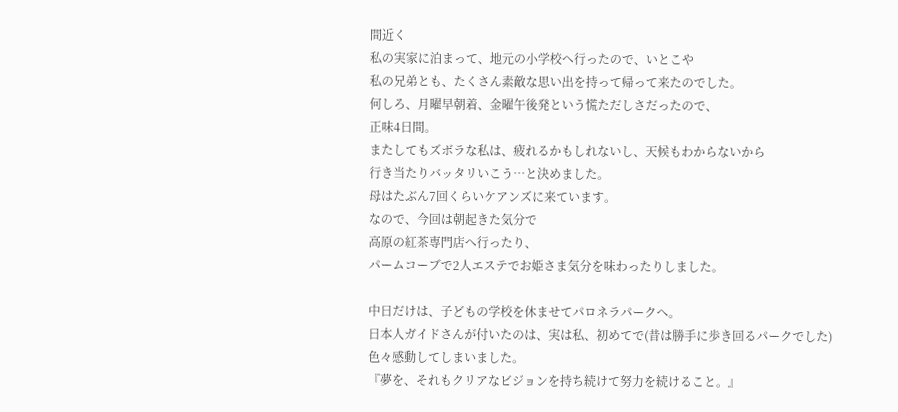間近く
私の実家に泊まって、地元の小学校へ行ったので、いとこや
私の兄弟とも、たくさん素敵な思い出を持って帰って来たのでした。
何しろ、月曜早朝着、金曜午後発という慌ただしさだったので、
正味4日間。
またしてもズボラな私は、疲れるかもしれないし、天候もわからないから
行き当たりバッタリいこう…と決めました。
母はたぶん7回くらいケアンズに来ています。
なので、今回は朝起きた気分で
高原の紅茶専門店へ行ったり、
パームコーブで2人エステでお姫さま気分を味わったりしました。

中日だけは、子どもの学校を休ませてパロネラパークへ。
日本人ガイドさんが付いたのは、実は私、初めてで(昔は勝手に歩き回るパークでした)
色々感動してしまいました。
『夢を、それもクリアなビジョンを持ち続けて努力を続けること。』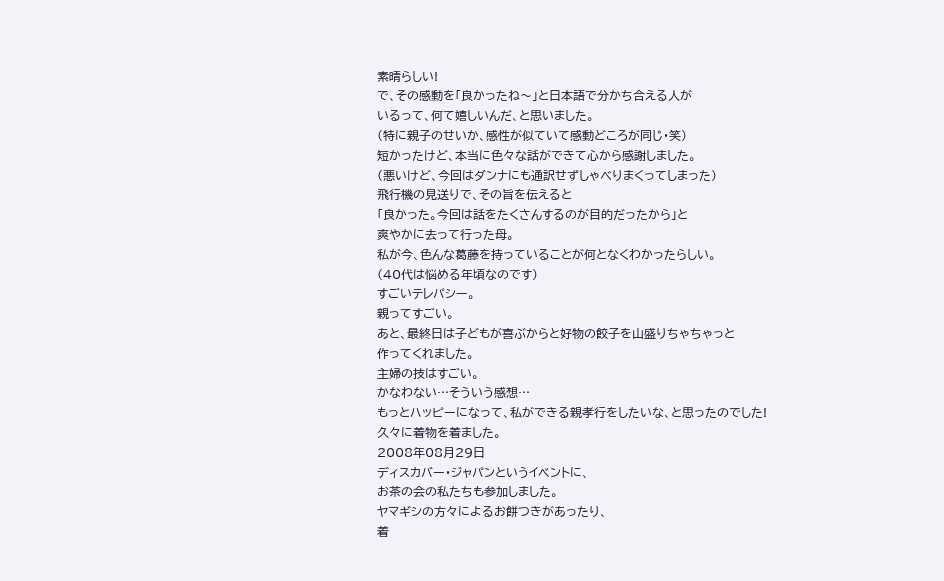素晴らしい!
で、その感動を「良かったね〜」と日本語で分かち合える人が
いるって、何て嬉しいんだ、と思いました。
(特に親子のせいか、感性が似ていて感動どころが同じ・笑)
短かったけど、本当に色々な話ができて心から感謝しました。
(悪いけど、今回はダンナにも通訳せずしゃべりまくってしまった)
飛行機の見送りで、その旨を伝えると
「良かった。今回は話をたくさんするのが目的だったから」と
爽やかに去って行った母。
私が今、色んな葛藤を持っていることが何となくわかったらしい。
(40代は悩める年頃なのです)
すごいテレパシー。
親ってすごい。
あと、最終日は子どもが喜ぶからと好物の餃子を山盛りちゃちゃっと
作ってくれました。
主婦の技はすごい。
かなわない…そういう感想…
もっとハッピーになって、私ができる親孝行をしたいな、と思ったのでした!
久々に着物を着ました。
2008年08月29日
ディスカバー・ジャパンというイベントに、
お茶の会の私たちも参加しました。
ヤマギシの方々によるお餅つきがあったり、
着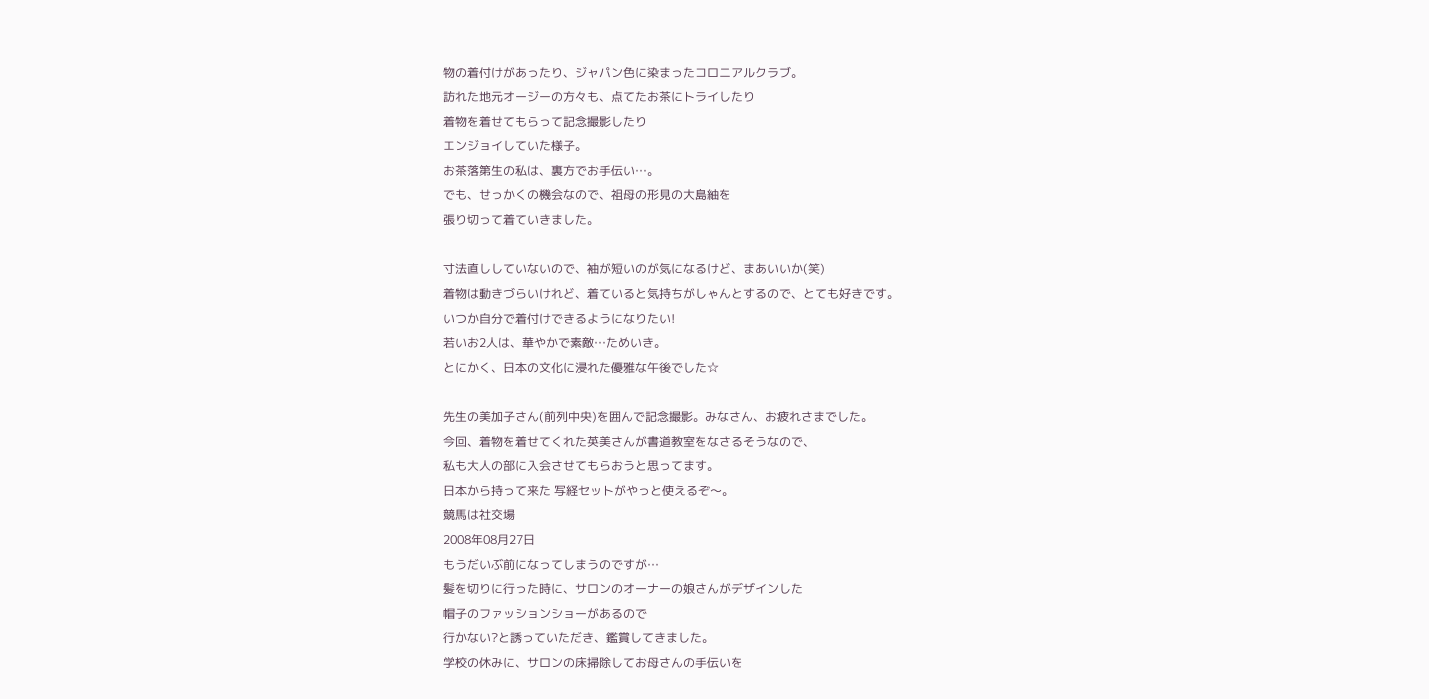物の着付けがあったり、ジャパン色に染まったコロニアルクラブ。
訪れた地元オージーの方々も、点てたお茶にトライしたり
着物を着せてもらって記念撮影したり
エンジョイしていた様子。
お茶落第生の私は、裏方でお手伝い…。
でも、せっかくの機会なので、祖母の形見の大島紬を
張り切って着ていきました。

寸法直ししていないので、袖が短いのが気になるけど、まあいいか(笑)
着物は動きづらいけれど、着ていると気持ちがしゃんとするので、とても好きです。
いつか自分で着付けできるようになりたい!
若いお2人は、華やかで素敵…ためいき。
とにかく、日本の文化に浸れた優雅な午後でした☆

先生の美加子さん(前列中央)を囲んで記念撮影。みなさん、お疲れさまでした。
今回、着物を着せてくれた英美さんが書道教室をなさるそうなので、
私も大人の部に入会させてもらおうと思ってます。
日本から持って来た 写経セットがやっと使えるぞ〜。
競馬は社交場
2008年08月27日
もうだいぶ前になってしまうのですが…
髪を切りに行った時に、サロンのオーナーの娘さんがデザインした
帽子のファッションショーがあるので
行かない?と誘っていただき、鑑賞してきました。
学校の休みに、サロンの床掃除してお母さんの手伝いを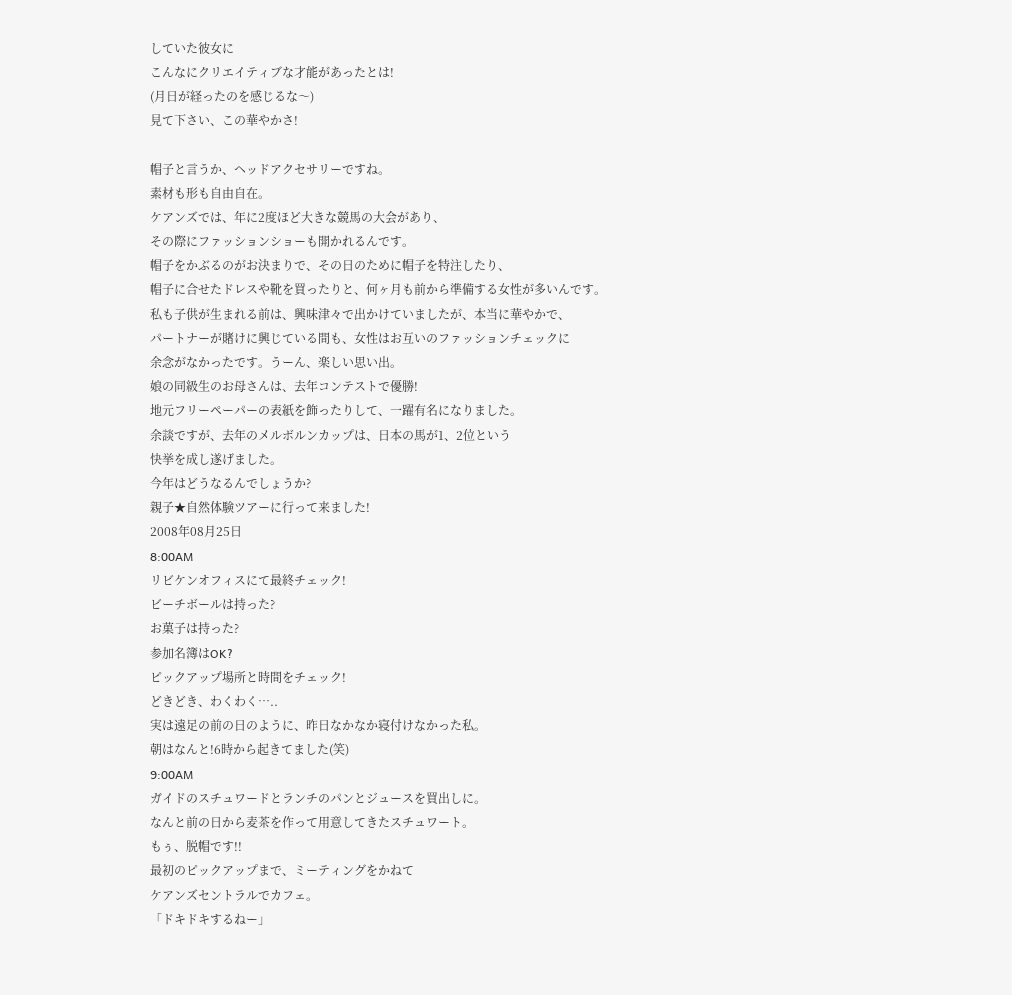していた彼女に
こんなにクリエイティブな才能があったとは!
(月日が経ったのを感じるな〜)
見て下さい、この華やかさ!

帽子と言うか、ヘッドアクセサリーですね。
素材も形も自由自在。
ケアンズでは、年に2度ほど大きな競馬の大会があり、
その際にファッションショーも開かれるんです。
帽子をかぶるのがお決まりで、その日のために帽子を特注したり、
帽子に合せたドレスや靴を買ったりと、何ヶ月も前から準備する女性が多いんです。
私も子供が生まれる前は、興味津々で出かけていましたが、本当に華やかで、
パートナーが賭けに興じている間も、女性はお互いのファッションチェックに
余念がなかったです。うーん、楽しい思い出。
娘の同級生のお母さんは、去年コンテストで優勝!
地元フリーペーパーの表紙を飾ったりして、一躍有名になりました。
余談ですが、去年のメルボルンカップは、日本の馬が1、2位という
快挙を成し遂げました。
今年はどうなるんでしょうか?
親子★自然体験ツアーに行って来ました!
2008年08月25日
8:00AM
リビケンオフィスにて最終チェック!
ビーチボールは持った?
お菓子は持った?
参加名簿はOK?
ピックアップ場所と時間をチェック!
どきどき、わくわく…..
実は遠足の前の日のように、昨日なかなか寝付けなかった私。
朝はなんと!6時から起きてました(笑)
9:00AM
ガイドのスチュワードとランチのパンとジュースを買出しに。
なんと前の日から麦茶を作って用意してきたスチュワート。
もぅ、脱帽です!!
最初のピックアップまで、ミーティングをかねて
ケアンズセントラルでカフェ。
「ドキドキするねー」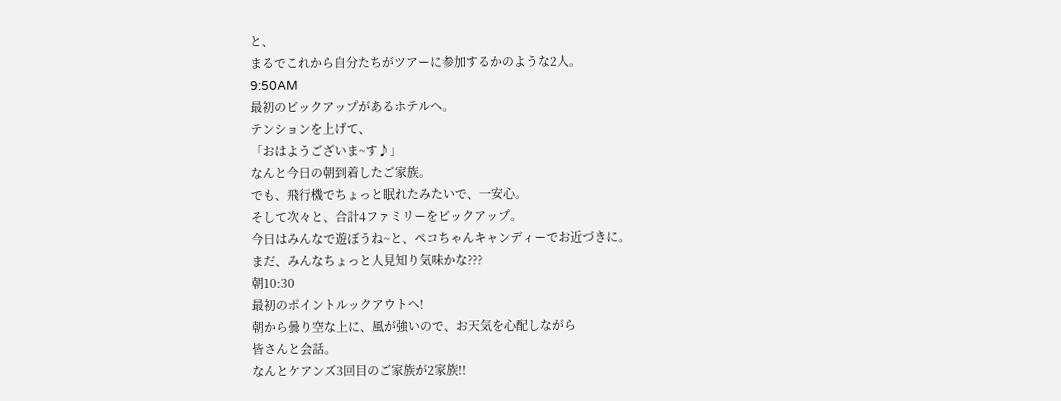と、
まるでこれから自分たちがツアーに参加するかのような2人。
9:50AM
最初のピックアップがあるホテルへ。
テンションを上げて、
「おはようございま~す♪」
なんと今日の朝到着したご家族。
でも、飛行機でちょっと眠れたみたいで、一安心。
そして次々と、合計4ファミリーをピックアップ。
今日はみんなで遊ぼうね~と、ペコちゃんキャンディーでお近づきに。
まだ、みんなちょっと人見知り気味かな???
朝10:30
最初のポイントルックアウトへ!
朝から曇り空な上に、風が強いので、お天気を心配しながら
皆さんと会話。
なんとケアンズ3回目のご家族が2家族!!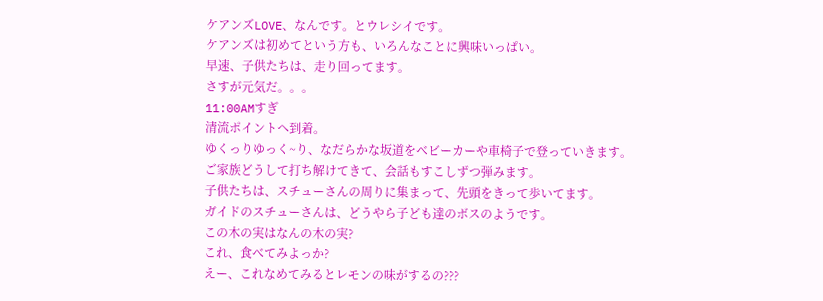ケアンズLOVE、なんです。とウレシイです。
ケアンズは初めてという方も、いろんなことに興味いっぱい。
早速、子供たちは、走り回ってます。
さすが元気だ。。。
11:00AMすぎ
清流ポイントへ到着。
ゆくっりゆっく~り、なだらかな坂道をベビーカーや車椅子で登っていきます。
ご家族どうして打ち解けてきて、会話もすこしずつ弾みます。
子供たちは、スチューさんの周りに集まって、先頭をきって歩いてます。
ガイドのスチューさんは、どうやら子ども達のボスのようです。
この木の実はなんの木の実?
これ、食べてみよっか?
えー、これなめてみるとレモンの味がするの???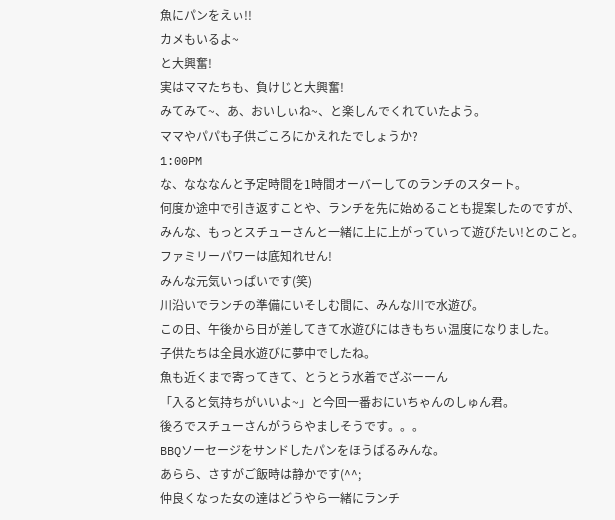魚にパンをえぃ!!
カメもいるよ~
と大興奮!
実はママたちも、負けじと大興奮!
みてみて~、あ、おいしぃね~、と楽しんでくれていたよう。
ママやパパも子供ごころにかえれたでしょうか?
1:00PM
な、なななんと予定時間を1時間オーバーしてのランチのスタート。
何度か途中で引き返すことや、ランチを先に始めることも提案したのですが、
みんな、もっとスチューさんと一緒に上に上がっていって遊びたい!とのこと。
ファミリーパワーは底知れせん!
みんな元気いっぱいです(笑)
川沿いでランチの準備にいそしむ間に、みんな川で水遊び。
この日、午後から日が差してきて水遊びにはきもちぃ温度になりました。
子供たちは全員水遊びに夢中でしたね。
魚も近くまで寄ってきて、とうとう水着でざぶーーん
「入ると気持ちがいいよ~」と今回一番おにいちゃんのしゅん君。
後ろでスチューさんがうらやましそうです。。。
BBQソーセージをサンドしたパンをほうばるみんな。
あらら、さすがご飯時は静かです(^^;
仲良くなった女の達はどうやら一緒にランチ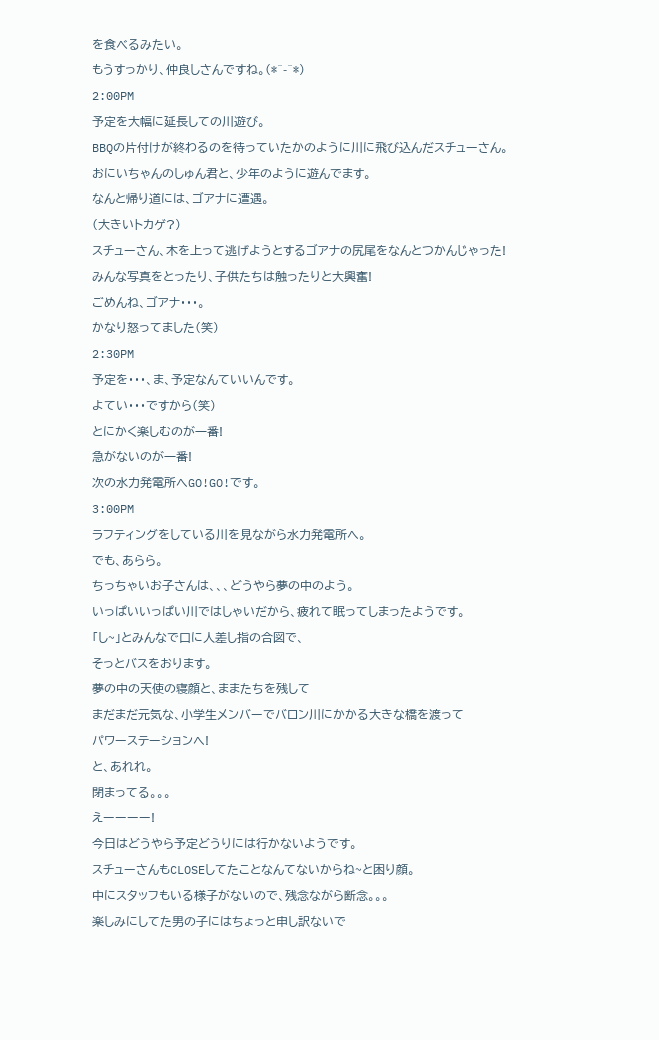を食べるみたい。
もうすっかり、仲良しさんですね。(*^-^*)
2:00PM
予定を大幅に延長しての川遊び。
BBQの片付けが終わるのを待っていたかのように川に飛び込んだスチューさん。
おにいちゃんのしゅん君と、少年のように遊んでます。
なんと帰り道には、ゴアナに遭遇。
(大きいトカゲ?)
スチューさん、木を上って逃げようとするゴアナの尻尾をなんとつかんじゃった!
みんな写真をとったり、子供たちは触ったりと大興奮!
ごめんね、ゴアナ・・・。
かなり怒ってました(笑)
2:30PM
予定を・・・、ま、予定なんていいんです。
よてい・・・ですから(笑)
とにかく楽しむのが一番!
急がないのが一番!
次の水力発電所へGO!GO!です。
3:00PM
ラフティングをしている川を見ながら水力発電所へ。
でも、あらら。
ちっちゃいお子さんは、、、どうやら夢の中のよう。
いっぱいいっぱい川ではしゃいだから、疲れて眠ってしまったようです。
「し~」とみんなで口に人差し指の合図で、
そっとバスをおります。
夢の中の天使の寝顔と、ままたちを残して
まだまだ元気な、小学生メンバーでバロン川にかかる大きな橋を渡って
パワーステーションへ!
と、あれれ。
閉まってる。。。
えーーーー!
今日はどうやら予定どうりには行かないようです。
スチューさんもCLOSEしてたことなんてないからね~と困り顔。
中にスタッフもいる様子がないので、残念ながら断念。。。
楽しみにしてた男の子にはちょっと申し訳ないで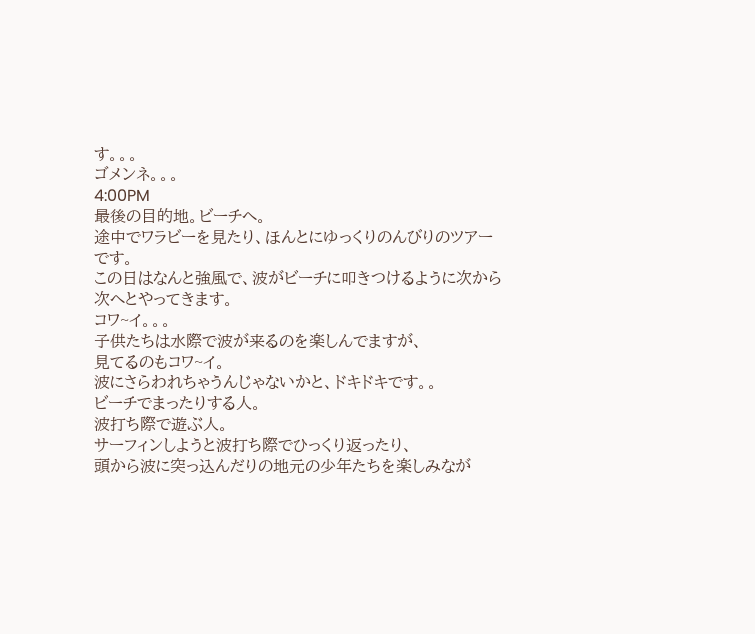す。。。
ゴメンネ。。。
4:00PM
最後の目的地。ビーチへ。
途中でワラビーを見たり、ほんとにゆっくりのんびりのツアーです。
この日はなんと強風で、波がビーチに叩きつけるように次から次へとやってきます。
コワ~イ。。。
子供たちは水際で波が来るのを楽しんでますが、
見てるのもコワ~イ。
波にさらわれちゃうんじゃないかと、ドキドキです。。
ビーチでまったりする人。
波打ち際で遊ぶ人。
サーフィンしようと波打ち際でひっくり返ったり、
頭から波に突っ込んだりの地元の少年たちを楽しみなが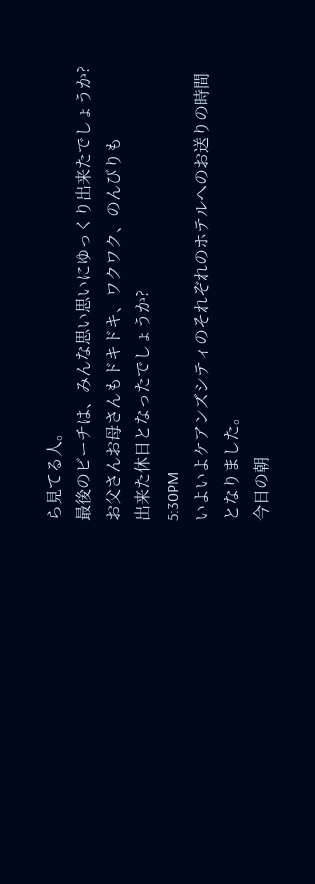ら見てる人。
最後のビーチは、みんな思い思いにゆっくり出来たでしょうか?
お父さんお母さんもドキドキ、ワクワク、のんびりも
出来た休日となったでしょうか?
5:30PM
いよいよケアンズシティのそれぞれのホテルへのお送りの時間となりました。
今日の朝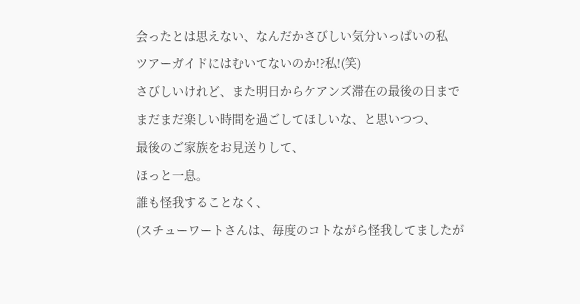会ったとは思えない、なんだかさびしい気分いっぱいの私
ツアーガイドにはむいてないのか!?私!(笑)
さびしいけれど、また明日からケアンズ滞在の最後の日まで
まだまだ楽しい時間を過ごしてほしいな、と思いつつ、
最後のご家族をお見送りして、
ほっと一息。
誰も怪我することなく、
(スチューワートさんは、毎度のコトながら怪我してましたが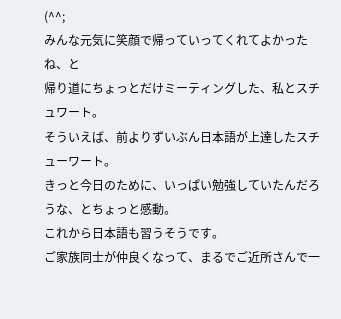(^^;
みんな元気に笑顔で帰っていってくれてよかったね、と
帰り道にちょっとだけミーティングした、私とスチュワート。
そういえば、前よりずいぶん日本語が上達したスチューワート。
きっと今日のために、いっぱい勉強していたんだろうな、とちょっと感動。
これから日本語も習うそうです。
ご家族同士が仲良くなって、まるでご近所さんで一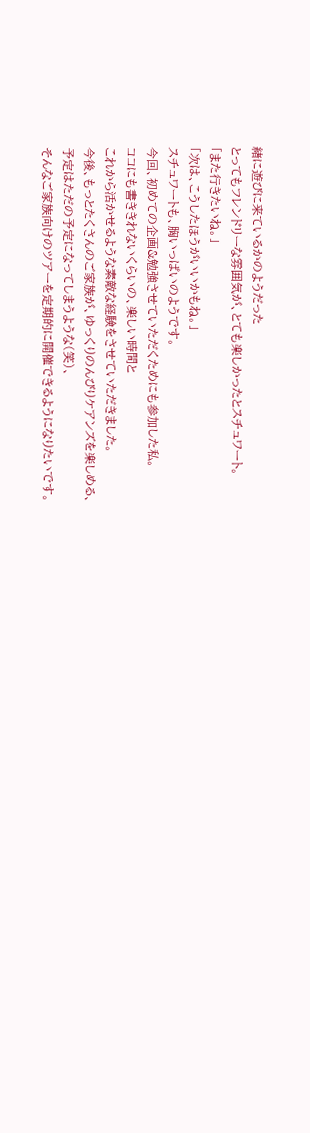緒に遊びに来ているかのようだった
とってもフレンドリーな雰囲気が、とても楽しかったとスチュワート。
「また行きたいね。」
「次は、こうしたほうがいいかもね。」
スチュワートも、胸いっぱいのようです。
今回、初めての企画&勉強させていただくためにも参加した私。
ココにも書ききれないくらいの、楽しい時間と
これから活かせるような素敵な経験をさせていただきました。
今後、もっとたくさんのご家族が、ゆっくりのんびりケアンズを楽しめる、
予定はただの予定になってしまうような(笑)、
そんなご家族向けのツアーを定期的に開催できるようになりたいです。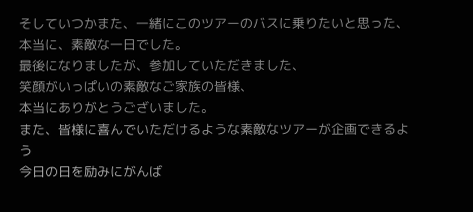そしていつかまた、一緒にこのツアーのバスに乗りたいと思った、
本当に、素敵な一日でした。
最後になりましたが、参加していただきました、
笑顔がいっぱいの素敵なご家族の皆様、
本当にありがとうございました。
また、皆様に喜んでいただけるような素敵なツアーが企画できるよう
今日の日を励みにがんば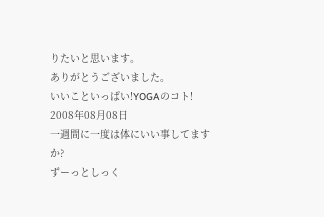りたいと思います。
ありがとうございました。
いいこといっぱい!YOGAのコト!
2008年08月08日
一週間に一度は体にいい事してますか?
ずーっとしっく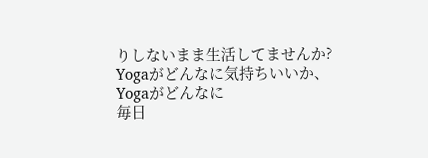りしないまま生活してませんか?
Yogaがどんなに気持ちいいか、
Yogaがどんなに
毎日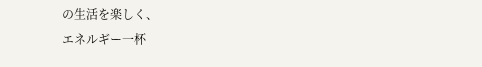の生活を楽しく、
エネルギー一杯